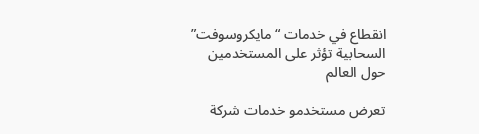انقطاع في خدمات “مايكروسوفت” السحابية تؤثر على المستخدمين حول العالم

تعرض مستخدمو خدمات شركة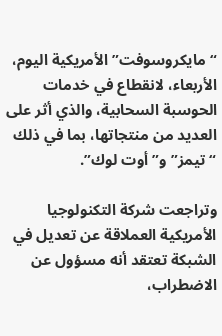“مايكروسوفت” الأمريكية اليوم، الأربعاء، لانقطاع في خدمات الحوسبة السحابية، والذي أثر على العديد من منتجاتها، بما في ذلك “تيمز” و”أوت لوك”.

وتراجعت شركة التكنولوجيا الأمريكية العملاقة عن تعديل في الشبكة تعتقد أنه مسؤول عن الاضطراب،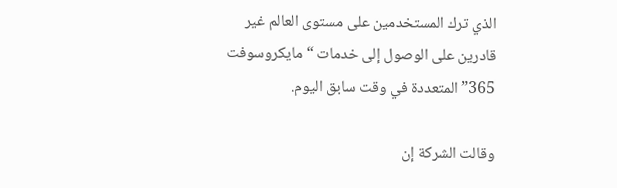الذي ترك المستخدمين على مستوى العالم غير قادرين على الوصول إلى خدمات “مايكروسوفت 365” المتعددة في وقت سابق اليوم.

وقالت الشركة إن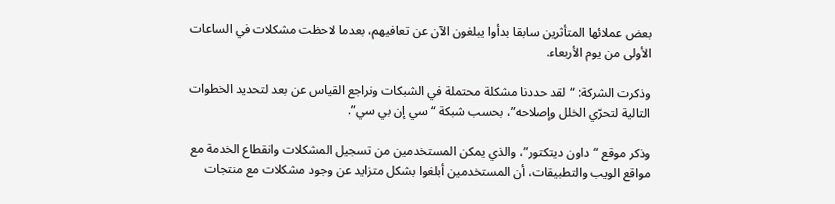بعض عملائها المتأثرين سابقا بدأوا يبلغون الآن عن تعافيهم، بعدما لاحظت مشكلات في الساعات الأولى من يوم الأربعاء.

وذكرت الشركة: “لقد حددنا مشكلة محتملة في الشبكات ونراجع القياس عن بعد لتحديد الخطوات التالية لتحرّي الخلل وإصلاحه”، بحسب شبكة “سي إن بي سي”.

وذكر موقع “داون ديتكتور”، والذي يمكن المستخدمين من تسجيل المشكلات وانقطاع الخدمة مع مواقع الويب والتطبيقات، أن المستخدمين أبلغوا بشكل متزايد عن وجود مشكلات مع منتجات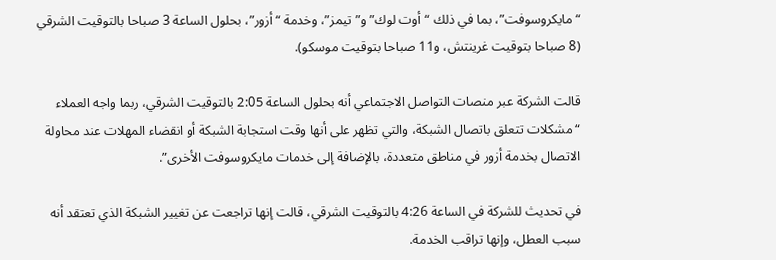“مايكروسوفت”، بما في ذلك “أوت لوك” و”تيمز”، وخدمة “أزور”، بحلول الساعة 3 صباحا بالتوقيت الشرقي (8 صباحا بتوقيت غرينتش، و11 صباحا بتوقيت موسكو).

قالت الشركة عبر منصات التواصل الاجتماعي أنه بحلول الساعة 2:05 بالتوقيت الشرقي، ربما واجه العملاء “مشكلات تتعلق باتصال الشبكة، والتي تظهر على أنها وقت استجابة الشبكة أو انقضاء المهلات عند محاولة الاتصال بخدمة أزور في مناطق متعددة، بالإضافة إلى خدمات مايكروسوفت الأخرى”.

في تحديث للشركة في الساعة 4:26 بالتوقيت الشرقي، قالت إنها تراجعت عن تغيير الشبكة الذي تعتقد أنه سبب العطل، وإنها تراقب الخدمة.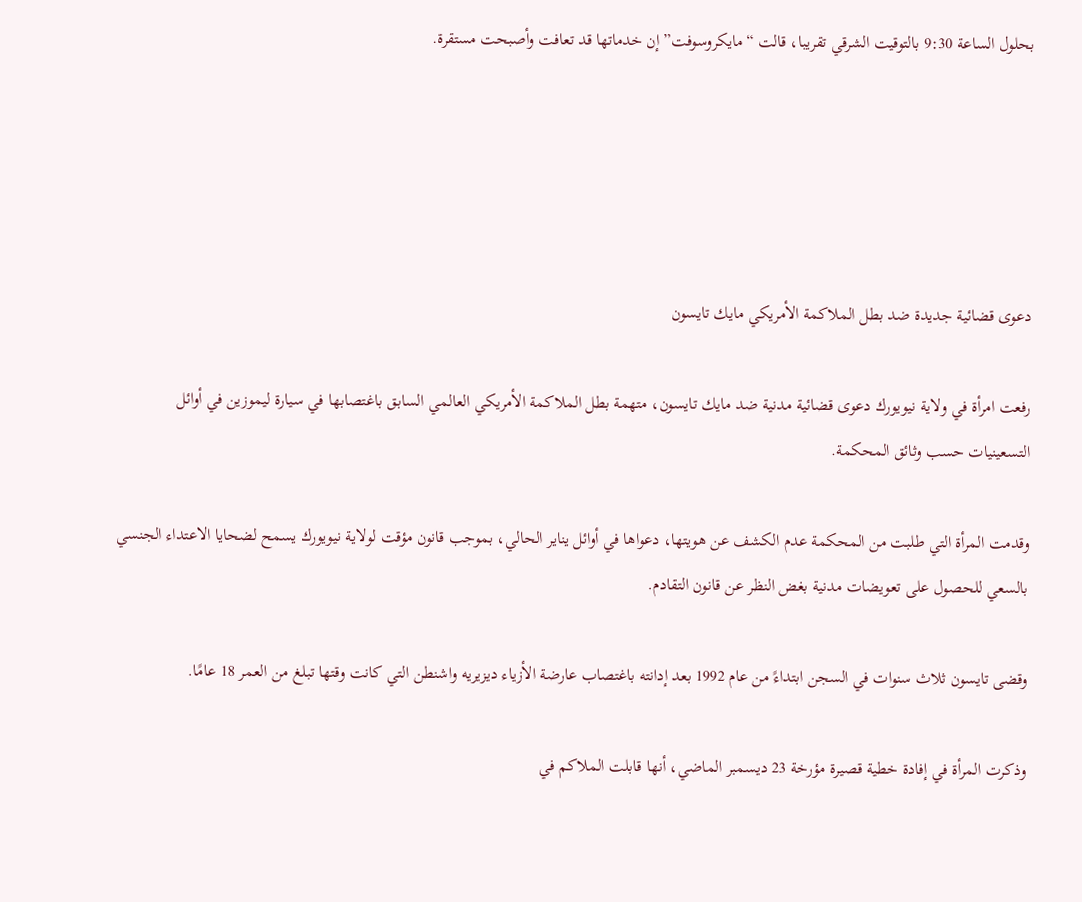بحلول الساعة 9:30 بالتوقيت الشرقي تقريبا، قالت “مايكروسوفت” إن خدماتها قد تعافت وأصبحت مستقرة.





دعوى قضائية جديدة ضد بطل الملاكمة الأمريكي مايك تايسون

رفعت امرأة في ولاية نيويورك دعوى قضائية مدنية ضد مايك تايسون، متهمة بطل الملاكمة الأمريكي العالمي السابق باغتصابها في سيارة ليموزين في أوائل التسعينيات حسب وثائق المحكمة.

وقدمت المرأة التي طلبت من المحكمة عدم الكشف عن هويتها، دعواها في أوائل يناير الحالي، بموجب قانون مؤقت لولاية نيويورك يسمح لضحايا الاعتداء الجنسي بالسعي للحصول على تعويضات مدنية بغض النظر عن قانون التقادم.

وقضى تايسون ثلاث سنوات في السجن ابتداءً من عام 1992 بعد إدانته باغتصاب عارضة الأزياء ديزيريه واشنطن التي كانت وقتها تبلغ من العمر 18 عامًا.

وذكرت المرأة في إفادة خطية قصيرة مؤرخة 23 ديسمبر الماضي، أنها قابلت الملاكم في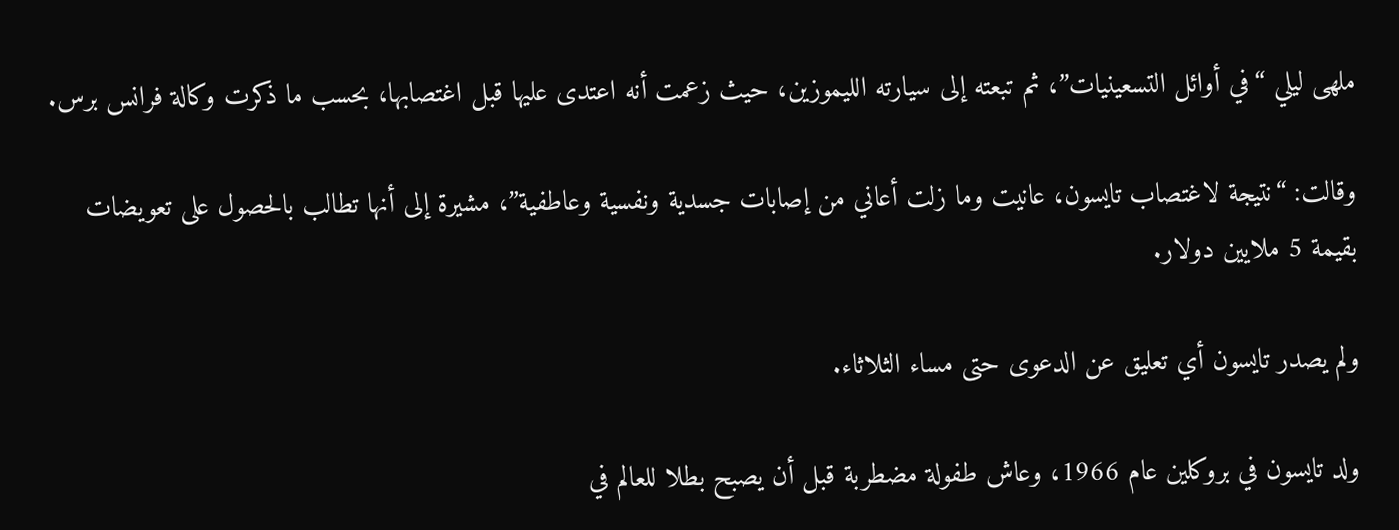ملهى ليلي “في أوائل التسعينيات”، ثم تبعته إلى سيارته الليموزين، حيث زعمت أنه اعتدى عليها قبل اغتصابها، بحسب ما ذكرت وكالة فرانس برس.

وقالت: “نتيجة لاغتصاب تايسون، عانيت وما زلت أعاني من إصابات جسدية ونفسية وعاطفية”، مشيرة إلى أنها تطالب بالحصول على تعويضات بقيمة 5 ملايين دولار.

ولم يصدر تايسون أي تعليق عن الدعوى حتى مساء الثلاثاء.

ولد تايسون في بروكلين عام 1966، وعاش طفولة مضطربة قبل أن يصبح بطلا للعالم في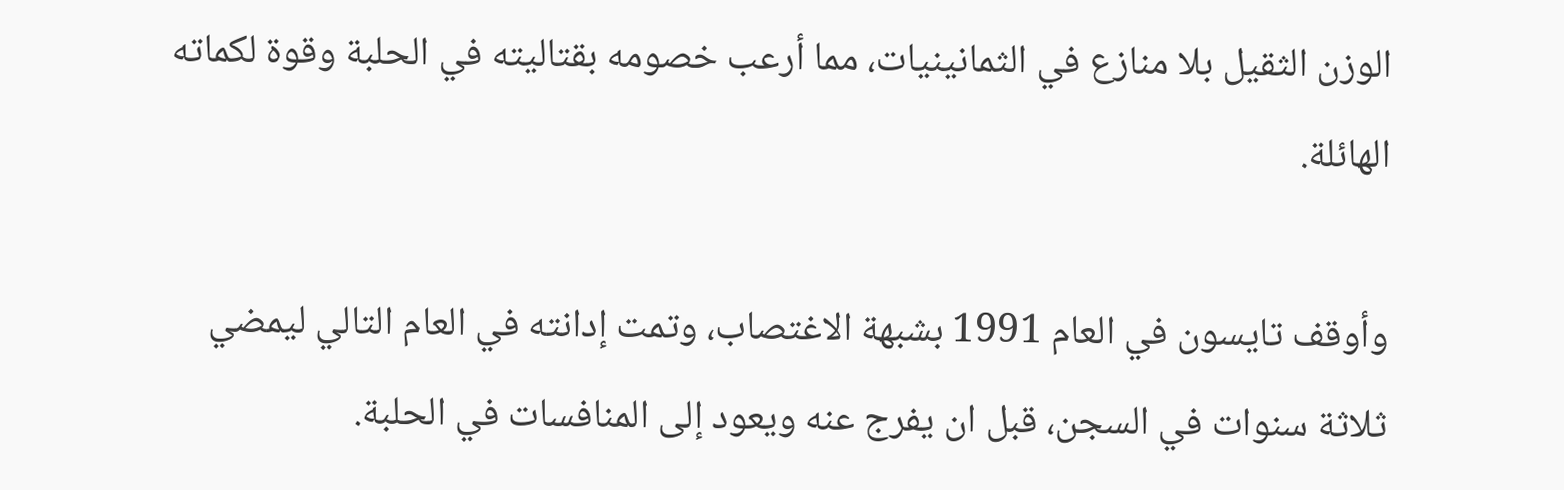الوزن الثقيل بلا منازع في الثمانينيات، مما أرعب خصومه بقتاليته في الحلبة وقوة لكماته الهائلة.

وأوقف تايسون في العام 1991 بشبهة الاغتصاب، وتمت إدانته في العام التالي ليمضي ثلاثة سنوات في السجن، قبل ان يفرج عنه ويعود إلى المنافسات في الحلبة.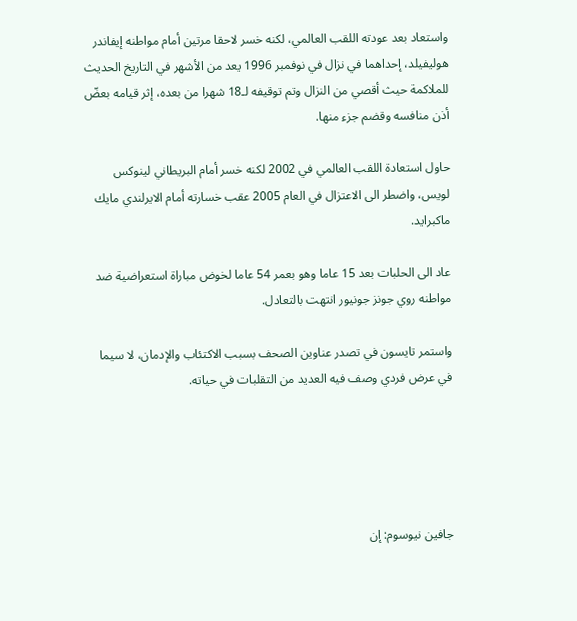واستعاد بعد عودته اللقب العالمي، لكنه خسر لاحقا مرتين أمام مواطنه إيفاندر هوليفيلد، إحداهما في نزال في نوفمبر 1996 يعد من الأشهر في التاريخ الحديث للملاكمة حيث أقصي من النزال وتم توقيفه لـ18 شهرا من بعده، إثر قيامه بعضّ أذن منافسه وقضم جزء منها.

حاول استعادة اللقب العالمي في 2002 لكنه خسر أمام البريطاني لينوكس لويس، واضطر الى الاعتزال في العام 2005 عقب خسارته أمام الايرلندي مايك ماكبرايد.

عاد الى الحلبات بعد 15 عاما وهو بعمر 54 عاما لخوض مباراة استعراضية ضد مواطنه روي جونز جونيور انتهت بالتعادل.

واستمر تايسون في تصدر عناوين الصحف بسبب الاكتئاب والإدمان، لا سيما في عرض فردي وصف فيه العديد من التقلبات في حياته.





جافين نيوسوم: إن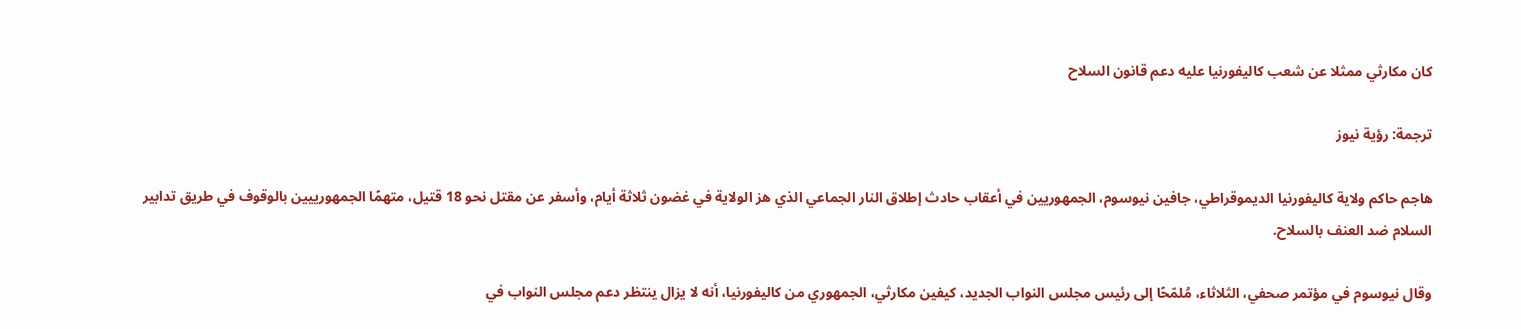كان مكارثي ممثلا عن شعب كاليفورنيا عليه دعم قانون السلاح

ترجمة: رؤية نيوز

هاجم حاكم ولاية كاليفورنيا الديموقراطي، جافين نيوسوم، الجمهوريين في أعقاب حادث إطلاق النار الجماعي الذي هز الولاية في غضون ثلاثة أيام، وأسفر عن مقتل نحو 18 قتيل، متهمًا الجمهورييين بالوقوف في طريق تدابير السلام ضد العنف بالسلاح.

وقال نيوسوم في مؤتمر صحفي، الثلاثاء، مُلمّحًا إلى رئيس مجلس النواب الجديد، كيفين مكارثي، الجمهوري من كاليفورنيا، أنه لا يزال ينتظر دعم مجلس النواب في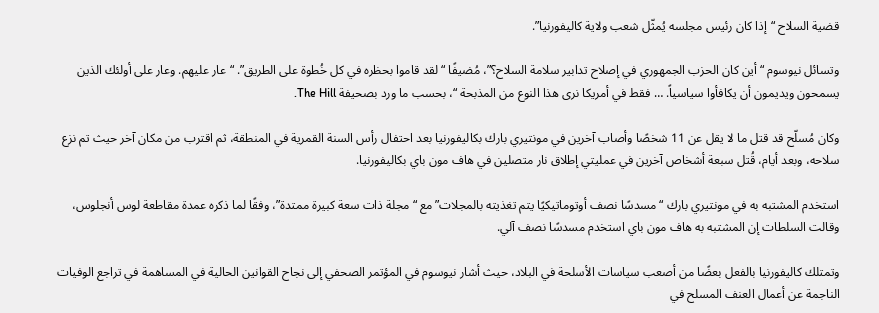قضية السلاح “إذا كان رئيس مجلسه يُمثّل شعب ولاية كاليفورنيا”.

وتسائل نيوسوم “أين كان الحزب الجمهوري في إصلاح تدابير سلامة السلاح؟”، مُضيفًا “لقد قاموا بحظره في كل خُطوة على الطريق”. “عار عليهم. وعار على أولئك الذين يسمحون ويديمون أن يكافأوا سياسياً. … فقط في أمريكا نرى هذا النوع من المذبحة “، بحسب ما ورد بصحيفة The Hill.

وكان مُسلّح قد قتل ما لا يقل عن 11 شخصًا وأصاب آخرين في مونتيري بارك بكاليفورنيا بعد احتفال رأس السنة القمرية في المنطقة، ثم اقترب من مكان آخر حيث تم نزع سلاحه، وبعد أيام، قُتل سبعة أشخاص آخرين في عمليتي إطلاق نار متصلين في هاف مون باي بكاليفورنيا.

استخدم المشتبه به في مونتيري بارك “مسدسًا نصف أوتوماتيكيًا يتم تغذيته بالمجلات” مع “مجلة ذات سعة كبيرة ممتدة”، وفقًا لما ذكره عمدة مقاطعة لوس أنجلوس، وقالت السلطات إن المشتبه به هاف مون باي استخدم مسدسًا نصف آلي.

وتمتلك كاليفورنيا بالفعل بعضًا من أصعب سياسات الأسلحة في البلاد، حيث أشار نيوسوم في المؤتمر الصحفي إلى نجاح القوانين الحالية في المساهمة في تراجع الوفيات الناجمة عن أعمال العنف المسلح في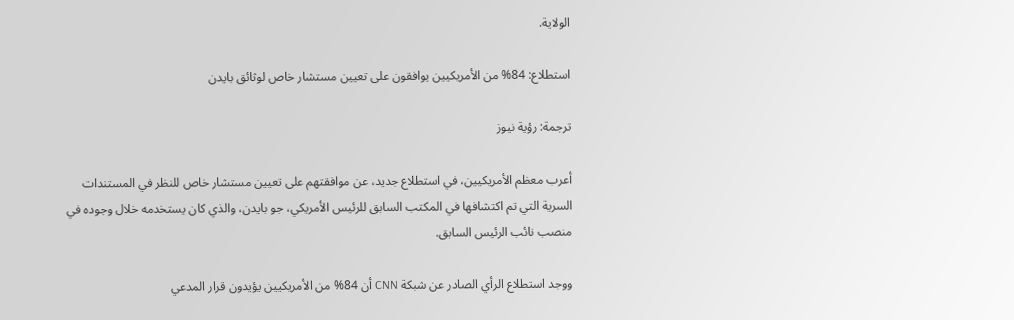الولاية.

استطلاع: 84% من الأمريكيين يوافقون على تعيين مستشار خاص لوثائق بايدن

ترجمة: رؤية نيوز

أعرب معظم الأمريكيين، في استطلاع جديد، عن موافقتهم على تعيين مستشار خاص للنظر في المستندات السرية التي تم اكتشافها في المكتب السابق للرئيس الأمريكي، جو بايدن، والذي كان يستخدمه خلال وجوده في منصب نائب الرئيس السابق.

ووجد استطلاع الرأي الصادر عن شبكة CNN أن 84% من الأمريكيين يؤيدون قرار المدعي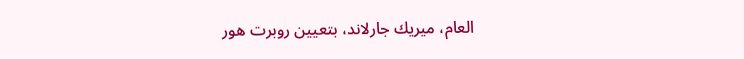العام، ميريك جارلاند، بتعيين روبرت هور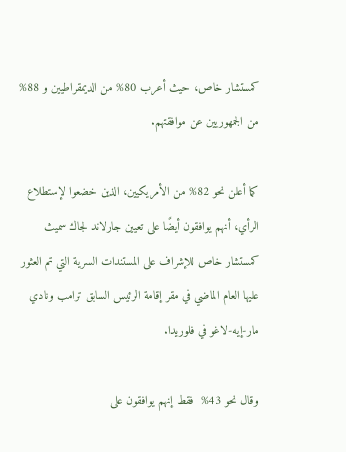كمستشار خاص، حيث أعرب 80% من الديمقراطيين و 88% من الجمهوريين عن موافقتهم.

كما أعلن نحو 82% من الأمريكيين، الذين خضعوا لإستطلاع الرأي، أنهم يوافقون أيضًا على تعيين جارلاند لجاك سميث كمستشار خاص للإشراف على المستندات السرية التي تم العثور عليها العام الماضي في مقر إقامة الرئيس السابق ترامب ونادي مار-إيه-لاغو في فلوريدا.

وقال نحو 43%  فقط إنهم يوافقون على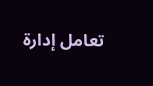تعامل إدارة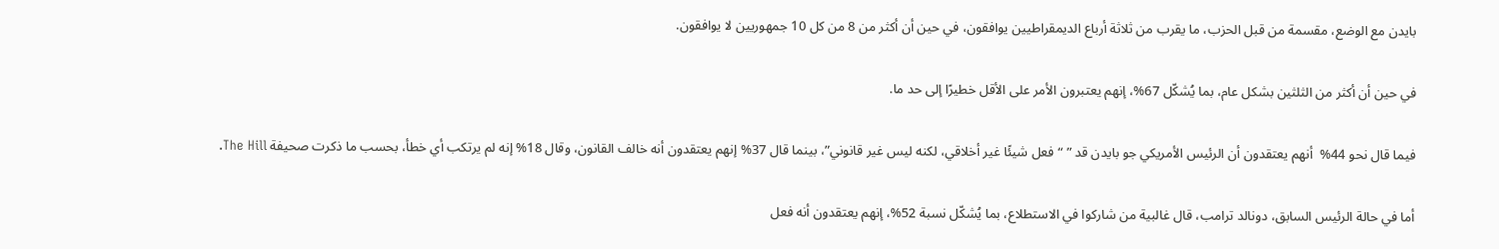بايدن مع الوضع، مقسمة من قبل الحزب، ما يقرب من ثلاثة أرباع الديمقراطيين يوافقون، في حين أن أكثر من 8 من كل 10 جمهوريين لا يوافقون.

في حين أن أكثر من الثلثين بشكل عام، بما يُشكّل 67%، إنهم يعتبرون الأمر على الأقل خطيرًا إلى حد ما.

فيما قال نحو 44%  أنهم يعتقدون أن الرئيس الأمريكي جو بايدن قد ” “فعل شيئًا غير أخلاقي، لكنه ليس غير قانوني”، بينما قال 37% إنهم يعتقدون أنه خالف القانون، وقال 18% إنه لم يرتكب أي خطأ، بحسب ما ذكرت صحيفة The Hill.

أما في حالة الرئيس السابق، دونالد ترامب، قال غالبية من شاركوا في الاستطلاع، بما يُشكّل نسبة 52%، إنهم يعتقدون أنه فعل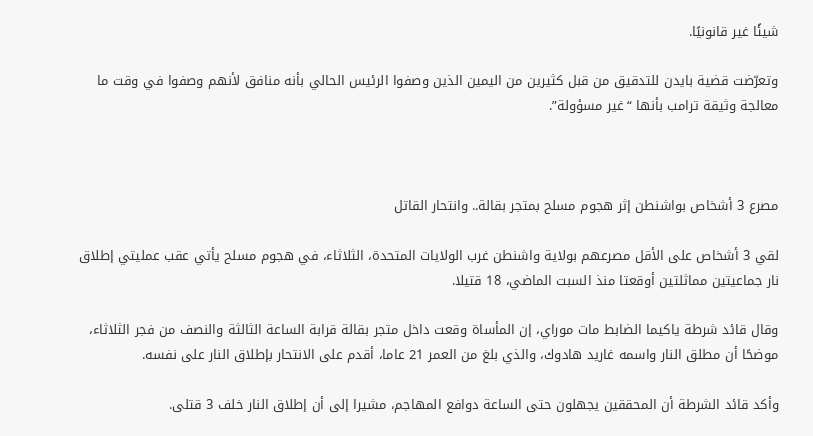شيئًا غير قانونيًا.

وتعرّضت قضية بايدن للتدقيق من قبل كثيرين من اليمين الذين وصفوا الرئيس الحالي بأنه منافق لأنهم وصفوا في وقت ما معالجة وثيقة ترامب بأنها “غير مسؤولة”.



مصرع 3 أشخاص بواشنطن إثر هجوم مسلح بمتجر بقالة.. وانتحار القاتل

لقي 3 أشخاص على الأقل مصرعهم بولاية واشنطن غرب الولايات المتحدة، الثلاثاء، في هجوم مسلح يأتي عقب عمليتي إطلاق نار جماعيتين مماثلتين أوقعتا منذ السبت الماضي، 18 قتيلا.

وقال قائد شرطة ياكيما الضابط مات موراي، إن المأساة وقعت داخل متجر بقالة قرابة الساعة الثالثة والنصف من فجر الثلاثاء، موضحًا أن مطلق النار واسمه غاريد هادوك، والذي بلغ من العمر 21 عاما، أقدم على الانتحار بإطلاق النار على نفسه.

وأكد قائد الشرطة أن المحققين يجهلون حتى الساعة دوافع المهاجم، مشيرا إلى أن إطلاق النار خلف 3 قتلى.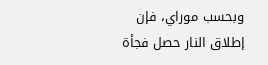وبحسب موراي، فإن إطلاق النار حصل فجأة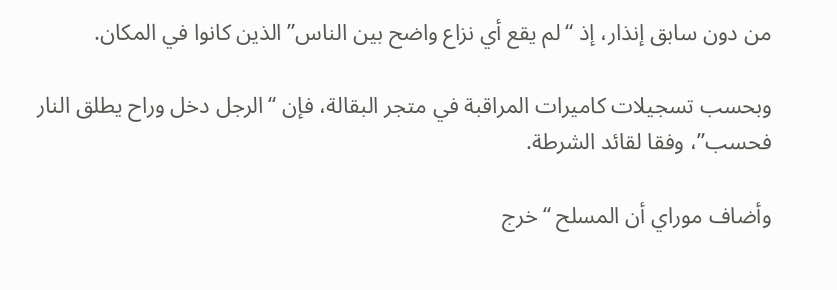من دون سابق إنذار، إذ “لم يقع أي نزاع واضح بين الناس” الذين كانوا في المكان.

وبحسب تسجيلات كاميرات المراقبة في متجر البقالة، فإن “الرجل دخل وراح يطلق النار فحسب”، وفقا لقائد الشرطة.

وأضاف موراي أن المسلح “خرج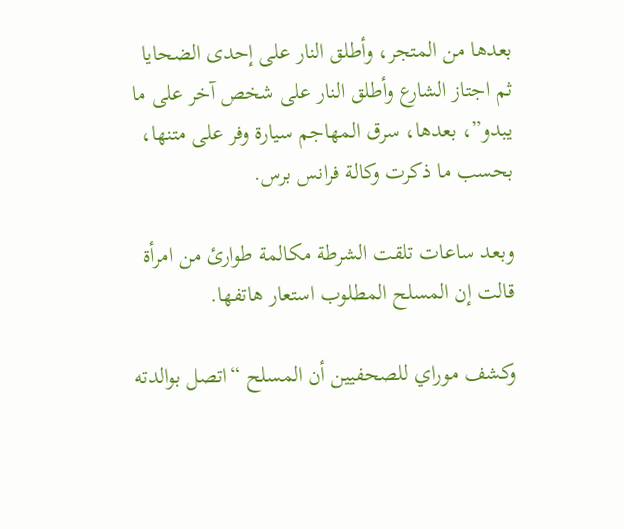بعدها من المتجر، وأطلق النار على إحدى الضحايا ثم اجتاز الشارع وأطلق النار على شخص آخر على ما يبدو”، بعدها، سرق المهاجم سيارة وفر على متنها، بحسب ما ذكرت وكالة فرانس برس.

وبعد ساعات تلقت الشرطة مكالمة طوارئ من امرأة قالت إن المسلح المطلوب استعار هاتفها.

وكشف موراي للصحفيين أن المسلح “اتصل بوالدته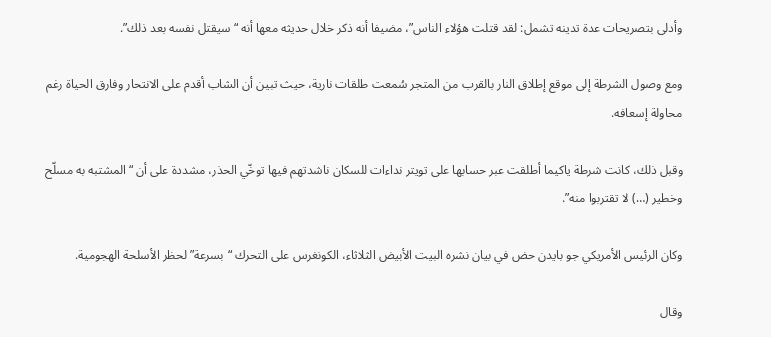وأدلى بتصريحات عدة تدينه تشمل: لقد قتلت هؤلاء الناس”، مضيفا أنه ذكر خلال حديثه معها أنه “سيقتل نفسه بعد ذلك”.

ومع وصول الشرطة إلى موقع إطلاق النار بالقرب من المتجر سُمعت طلقات نارية، حيث تبين أن الشاب أقدم على الانتحار وفارق الحياة رغم محاولة إسعافه.

وقبل ذلك، كانت شرطة ياكيما أطلقت عبر حسابها على تويتر نداءات للسكان ناشدتهم فيها توخّي الحذر، مشددة على أن “المشتبه به مسلّح وخطير (…) لا تقتربوا منه”.

وكان الرئيس الأمريكي جو بايدن حض في بيان نشره البيت الأبيض الثلاثاء، الكونغرس على التحرك “بسرعة” لحظر الأسلحة الهجومية.

وقال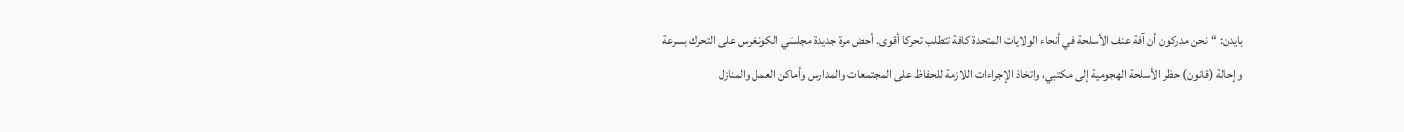بايدن: “نحن مدركون أن آفة عنف الأسلحة في أنحاء الولايات المتحدة كافة تتطلب تحركا أقوى. أحض مرة جديدة مجلسَي الكونغرس على التحرك بسرعة وإحالة (قانون) حظر الأسلحة الهجومية إلى مكتبي، واتخاذ الإجراءات اللازمة للحفاظ على المجتمعات والمدارس وأماكن العمل والمنازل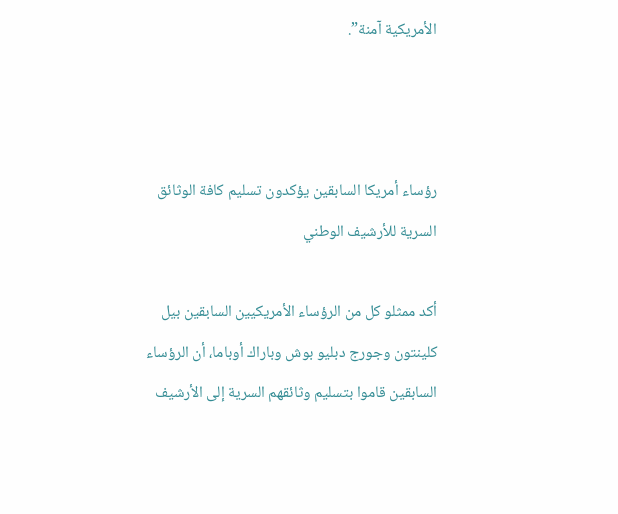الأمريكية آمنة”.



رؤساء أمريكا السابقين يؤكدون تسليم كافة الوثائق السرية للأرشيف الوطني

أكد ممثلو كل من الرؤساء الأمريكيين السابقين بيل كلينتون وجورج دبليو بوش وباراك أوباما، أن الرؤساء السابقين قاموا بتسليم وثائقهم السرية إلى الأرشيف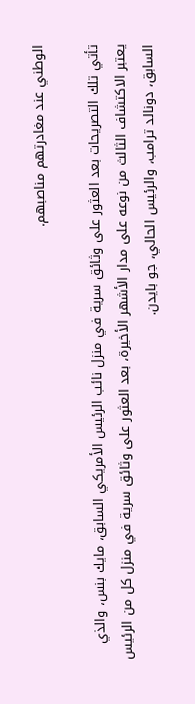الوطني عند مغادرتهم مناصبهم.

تأتي تلك التصريحات بعد العثور على وثائق سرية في منزل نائب الرئيس الأمريكي السابق، مايك بنس، والذي يعتبر الاكتشاف الثالث من نوعه على مدار الأشهر الأخيرة، بعد العثور على وثائق سرية في منزل كل من الرئيس السابق، دونالد ترامب، والرئيس الحالي، جو بايدن.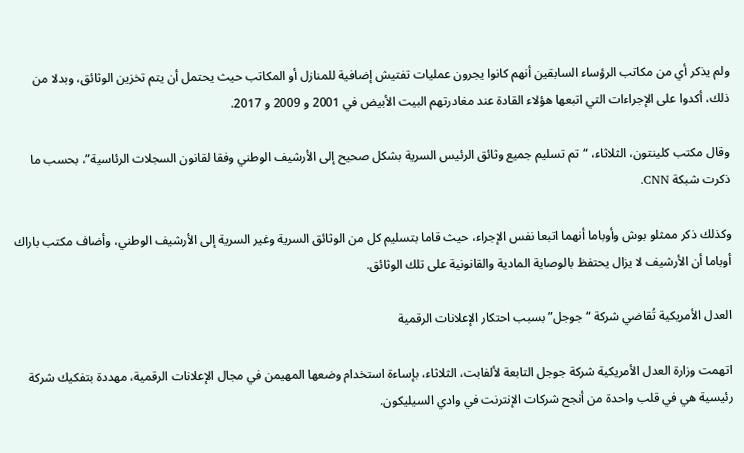ولم يذكر أي من مكاتب الرؤساء السابقين أنهم كانوا يجرون عمليات تفتيش إضافية للمنازل أو المكاتب حيث يحتمل أن يتم تخزين الوثائق، وبدلا من ذلك، أكدوا على الإجراءات التي اتبعها هؤلاء القادة عند مغادرتهم البيت الأبيض في 2001 و 2009 و 2017.

وقال مكتب كلينتون، الثلاثاء، “تم تسليم جميع وثائق الرئيس السرية بشكل صحيح إلى الأرشيف الوطني وفقا لقانون السجلات الرئاسية”، بحسب ما ذكرت شبكة CNN.

وكذلك ذكر ممثلو بوش وأوباما أنهما اتبعا نفس الإجراء، حيث قاما بتسليم كل من الوثائق السرية وغير السرية إلى الأرشيف الوطني، وأضاف مكتب باراك أوباما أن الأرشيف لا يزال يحتفظ بالوصاية المادية والقانونية على تلك الوثائق.

العدل الأمريكية تُقاضي شركة “جوجل” بسبب احتكار الإعلانات الرقمية

اتهمت وزارة العدل الأمريكية شركة جوجل التابعة لألفابت، الثلاثاء، بإساءة استخدام وضعها المهيمن في مجال الإعلانات الرقمية، مهددة بتفكيك شركة رئيسية هي في قلب واحدة من أنجح شركات الإنترنت في وادي السيليكون.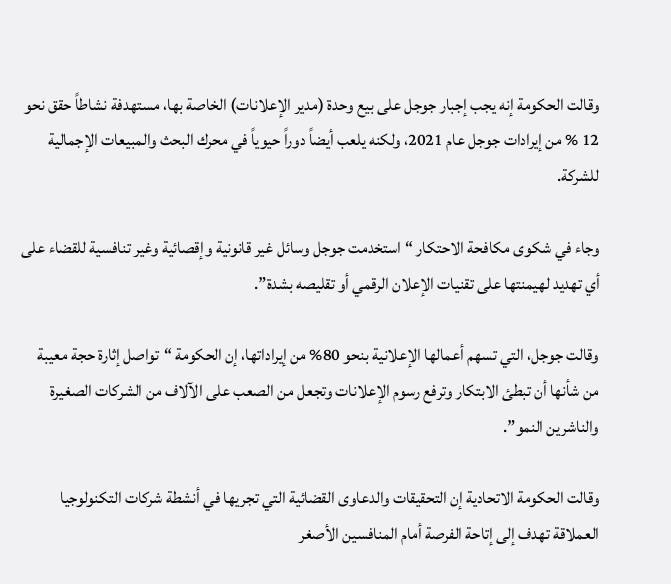وقالت الحكومة إنه يجب إجبار جوجل على بيع وحدة (مدير الإعلانات) الخاصة بها، مستهدفة نشاطاً حقق نحو 12 % من إيرادات جوجل عام 2021، ولكنه يلعب أيضاً دوراً حيوياً في محرك البحث والمبيعات الإجمالية للشركة.

وجاء في شكوى مكافحة الاحتكار “استخدمت جوجل وسائل غير قانونية وإقصائية وغير تنافسية للقضاء على أي تهديد لهيمنتها على تقنيات الإعلان الرقمي أو تقليصه بشدة”.

وقالت جوجل، التي تسهم أعمالها الإعلانية بنحو 80% من إيراداتها، إن الحكومة “تواصل إثارة حجة معيبة من شأنها أن تبطئ الابتكار وترفع رسوم الإعلانات وتجعل من الصعب على الآلاف من الشركات الصغيرة والناشرين النمو”.

وقالت الحكومة الاتحادية إن التحقيقات والدعاوى القضائية التي تجريها في أنشطة شركات التكنولوجيا العملاقة تهدف إلى إتاحة الفرصة أمام المنافسين الأصغر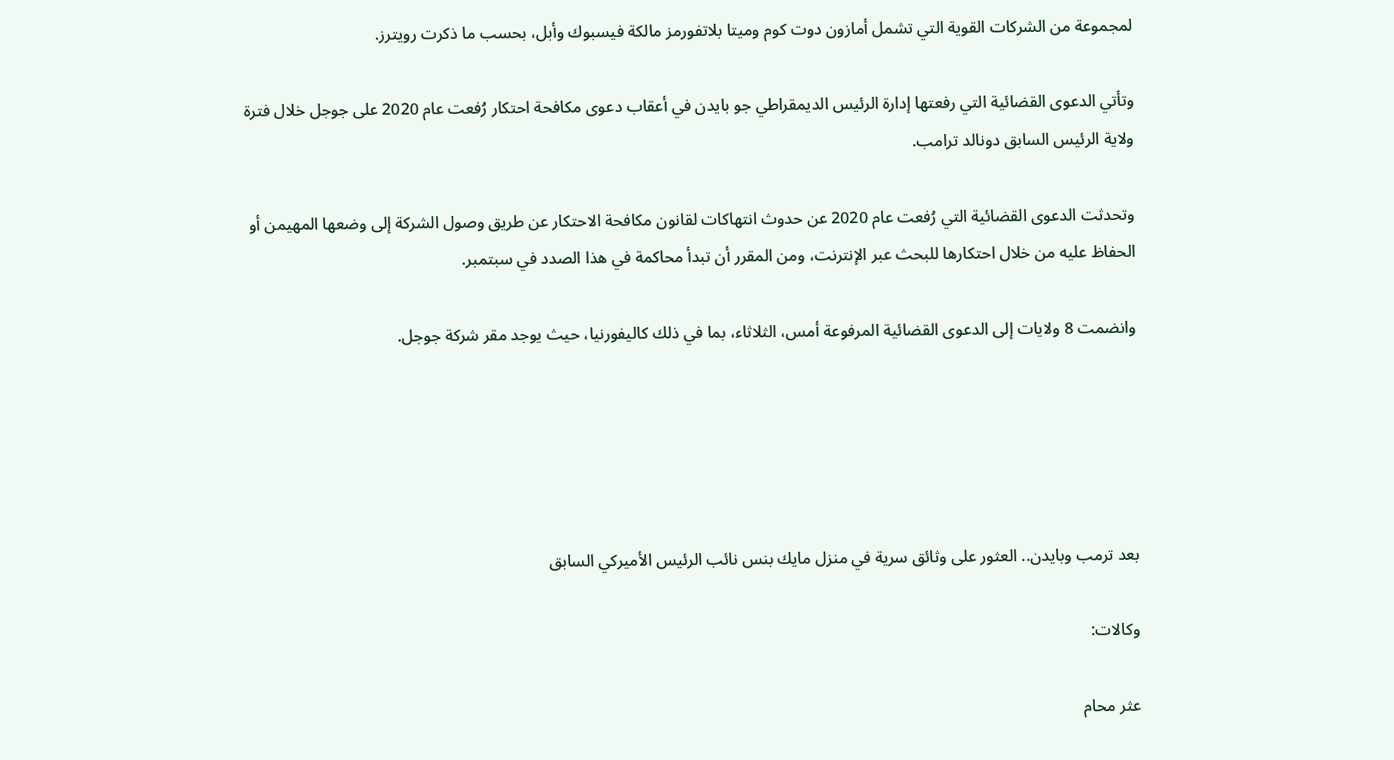لمجموعة من الشركات القوية التي تشمل أمازون دوت كوم وميتا بلاتفورمز مالكة فيسبوك وأبل، بحسب ما ذكرت رويترز.

وتأتي الدعوى القضائية التي رفعتها إدارة الرئيس الديمقراطي جو بايدن في أعقاب دعوى مكافحة احتكار رُفعت عام 2020 على جوجل خلال فترة ولاية الرئيس السابق دونالد ترامب.

وتحدثت الدعوى القضائية التي رُفعت عام 2020 عن حدوث انتهاكات لقانون مكافحة الاحتكار عن طريق وصول الشركة إلى وضعها المهيمن أو الحفاظ عليه من خلال احتكارها للبحث عبر الإنترنت، ومن المقرر أن تبدأ محاكمة في هذا الصدد في سبتمبر.

وانضمت 8 ولايات إلى الدعوى القضائية المرفوعة أمس، الثلاثاء، بما في ذلك كاليفورنيا، حيث يوجد مقر شركة جوجل.





بعد ترمب وبايدن.. العثور على وثائق سرية في منزل مايك بنس نائب الرئيس الأميركي السابق

وكالات:

عثر محام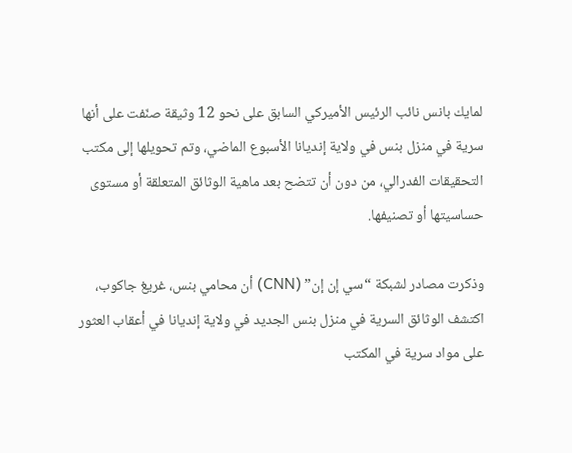لمايك بانس نائب الرئيس الأميركي السابق على نحو 12 وثيقة صنّفت على أنها سرية في منزل بنس في ولاية إنديانا الأسبوع الماضي، وتم تحويلها إلى مكتب التحقيقات الفدرالي، من دون أن تتضح بعد ماهية الوثائق المتعلقة أو مستوى حساسيتها أو تصنيفها.

وذكرت مصادر لشبكة “سي إن إن” (CNN) أن محامي بنس، غريغ جاكوب، اكتشف الوثائق السرية في منزل بنس الجديد في ولاية إنديانا في أعقاب العثور على مواد سرية في المكتب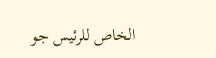الخاص للرئيس جو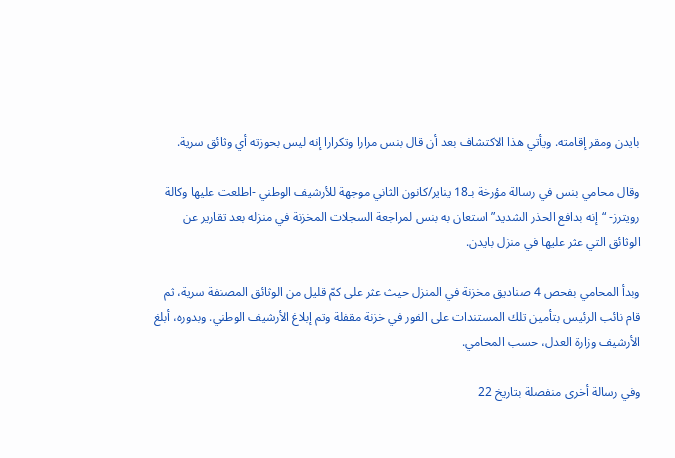بايدن ومقر إقامته. ويأتي هذا الاكتشاف بعد أن قال بنس مرارا وتكرارا إنه ليس بحوزته أي وثائق سرية.

وقال محامي بنس في رسالة مؤرخة بـ18 يناير/كانون الثاني موجهة للأرشيف الوطني -اطلعت عليها وكالة رويترز- “إنه بدافع الحذر الشديد” استعان به بنس لمراجعة السجلات المخزنة في منزله بعد تقارير عن الوثائق التي عثر عليها في منزل بايدن.

وبدأ المحامي بفحص 4 صناديق مخزنة في المنزل حيث عثر على كمّ قليل من الوثائق المصنفة سرية، ثم قام نائب الرئيس بتأمين تلك المستندات على الفور في خزنة مقفلة وتم إبلاغ الأرشيف الوطني. وبدوره، أبلغ الأرشيف وزارة العدل، حسب المحامي.

وفي رسالة أخرى منفصلة بتاريخ 22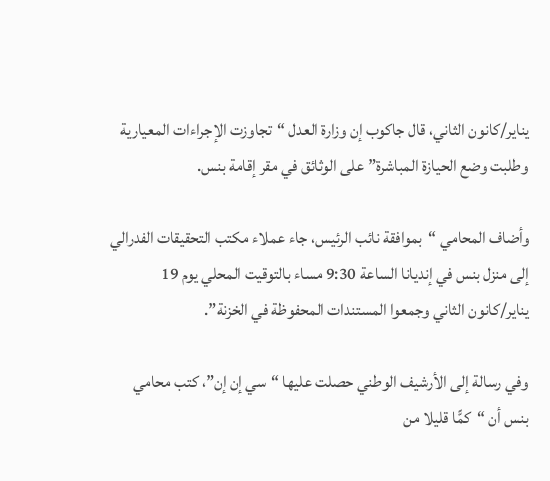يناير/كانون الثاني، قال جاكوب إن وزارة العدل “تجاوزت الإجراءات المعيارية وطلبت وضع الحيازة المباشرة” على الوثائق في مقر إقامة بنس.

وأضاف المحامي “بموافقة نائب الرئيس، جاء عملاء مكتب التحقيقات الفدرالي إلى منزل بنس في إنديانا الساعة 9:30 مساء بالتوقيت المحلي يوم 19 يناير/كانون الثاني وجمعوا المستندات المحفوظة في الخزنة”.

وفي رسالة إلى الأرشيف الوطني حصلت عليها “سي إن إن”، كتب محامي بنس أن “كمًّا قليلا من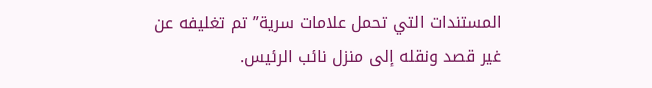المستندات التي تحمل علامات سرية” تم تغليفه عن غير قصد ونقله إلى منزل نائب الرئيس.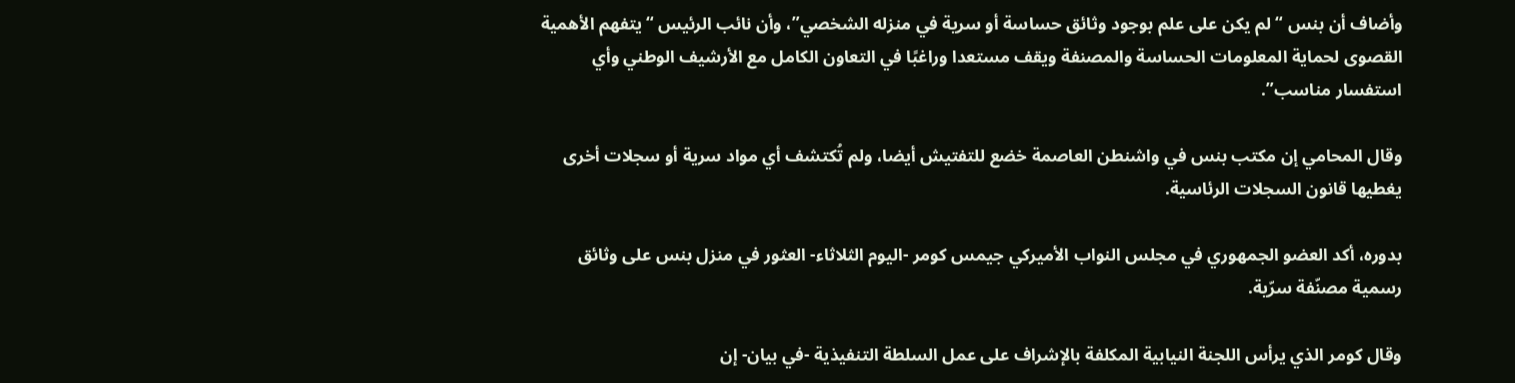وأضاف أن بنس “لم يكن على علم بوجود وثائق حساسة أو سرية في منزله الشخصي”، وأن نائب الرئيس “يتفهم الأهمية القصوى لحماية المعلومات الحساسة والمصنفة ويقف مستعدا وراغبًا في التعاون الكامل مع الأرشيف الوطني وأي استفسار مناسب”.

وقال المحامي إن مكتب بنس في واشنطن العاصمة خضع للتفتيش أيضا، ولم تُكتشف أي مواد سرية أو سجلات أخرى يغطيها قانون السجلات الرئاسية.

بدوره، أكد العضو الجمهوري في مجلس النواب الأميركي جيمس كومر -اليوم الثلاثاء- العثور في منزل بنس على وثائق رسمية مصنّفة سرّية.

وقال كومر الذي يرأس اللجنة النيابية المكلفة بالإشراف على عمل السلطة التنفيذية -في بيان- إن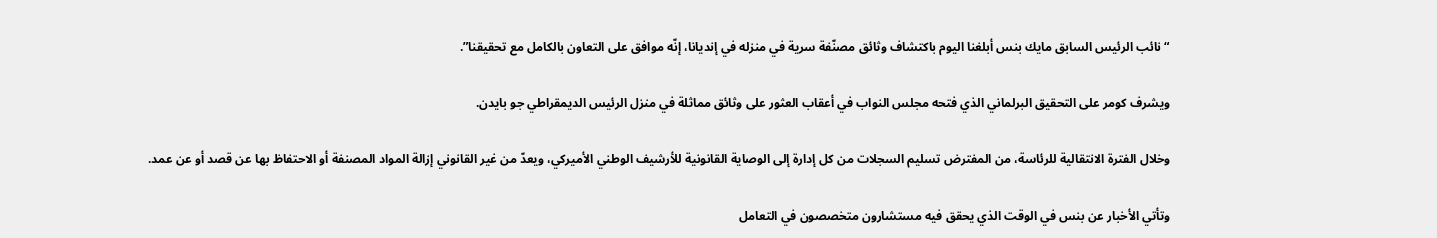“نائب الرئيس السابق مايك بنس أبلغنا اليوم باكتشاف وثائق مصنّفة سرية في منزله في إنديانا، إنّه موافق على التعاون بالكامل مع تحقيقنا”.

ويشرف كومر على التحقيق البرلماني الذي فتحه مجلس النواب في أعقاب العثور على وثائق مماثلة في منزل الرئيس الديمقراطي جو بايدن.

وخلال الفترة الانتقالية للرئاسة، من المفترض تسليم السجلات من كل إدارة إلى الوصاية القانونية للأرشيف الوطني الأميركي، ويعدّ من غير القانوني إزالة المواد المصنفة أو الاحتفاظ بها عن قصد أو عن عمد.

وتأتي الأخبار عن بنس في الوقت الذي يحقق فيه مستشارون متخصصون في التعامل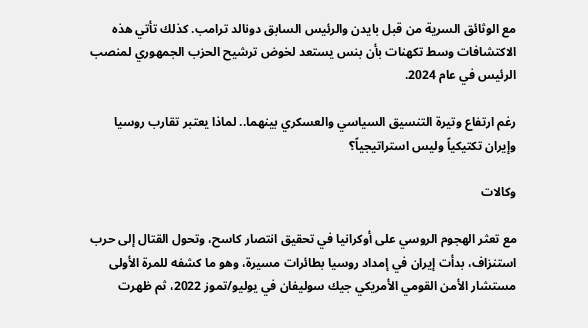مع الوثائق السرية من قبل بايدن والرئيس السابق دونالد ترامب. كذلك تأتي هذه الاكتشافات وسط تكهنات بأن بنس يستعد لخوض ترشيح الحزب الجمهوري لمنصب الرئيس في عام 2024.

رغم ارتفاع وتيرة التنسيق السياسي والعسكري بينهما.. لماذا يعتبر تقارب روسيا وإيران تكتيكياً وليس استراتيجياً؟

وكالات

مع تعثر الهجوم الروسي على أوكرانيا في تحقيق انتصار كاسح، وتحول القتال إلى حرب استنزاف، بدأت إيران في إمداد روسيا بطائرات مسيرة، وهو ما كشفه للمرة الأولى مستشار الأمن القومي الأمريكي جيك سوليفان في يوليو/تموز 2022، ثم ظهرت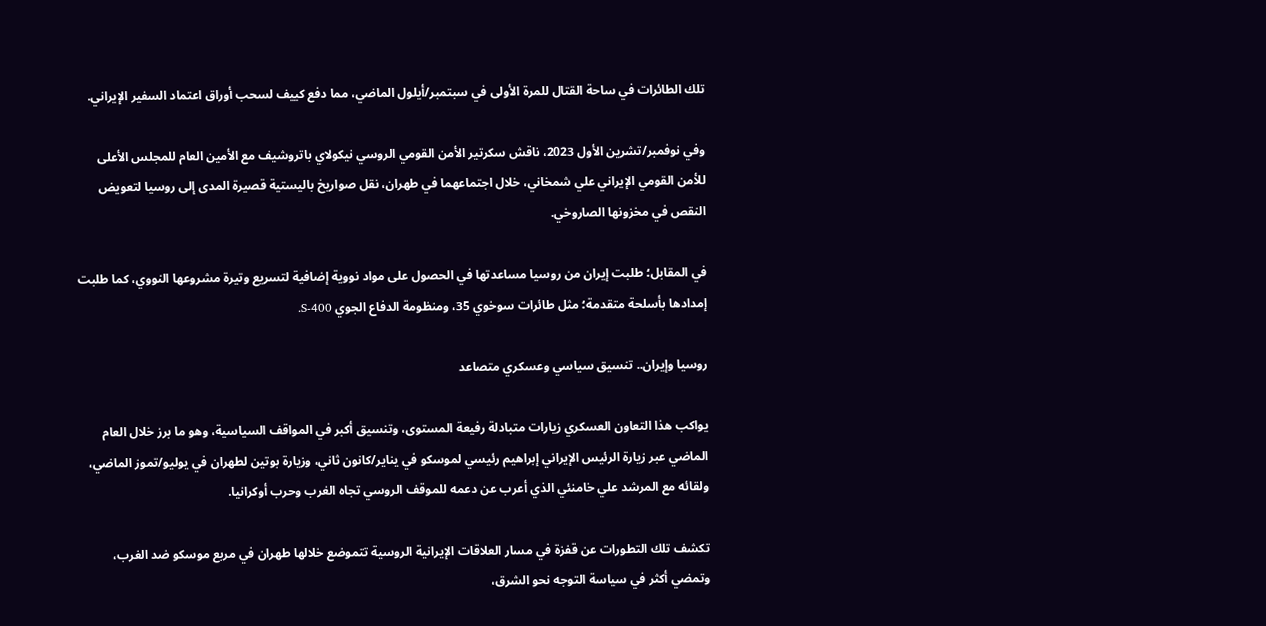تلك الطائرات في ساحة القتال للمرة الأولى في سبتمبر/أيلول الماضي، مما دفع كييف لسحب أوراق اعتماد السفير الإيراني.

وفي نوفمبر/تشرين الأول 2023، ناقش سكرتير الأمن القومي الروسي نيكولاي باتروشيف مع الأمين العام للمجلس الأعلى للأمن القومي الإيراني علي شمخاني، خلال اجتماعهما في طهران، نقل صواريخ باليستية قصيرة المدى إلى روسيا لتعويض النقص في مخزونها الصاروخي.

في المقابل؛ طلبت إيران من روسيا مساعدتها في الحصول على مواد نووية إضافية لتسريع وتيرة مشروعها النووي، كما طلبت إمدادها بأسلحة متقدمة؛ مثل طائرات سوخوي 35، ومنظومة الدفاع الجوي S-400.

روسيا وإيران.. تنسيق سياسي وعسكري متصاعد

يواكب هذا التعاون العسكري زيارات متبادلة رفيعة المستوى، وتنسيق أكبر في المواقف السياسية، وهو ما برز خلال العام الماضي عبر زيارة الرئيس الإيراني إبراهيم رئيسي لموسكو في يناير/كانون ثاني، وزيارة بوتين لطهران في يوليو/تموز الماضي، ولقائه مع المرشد علي خامنئي الذي أعرب عن دعمه للموقف الروسي تجاه الغرب وحرب أوكرانيا.

تكشف تلك التطورات عن قفزة في مسار العلاقات الإيرانية الروسية تتموضع خلالها طهران في مربع موسكو ضد الغرب، وتمضي أكثر في سياسة التوجه نحو الشرق،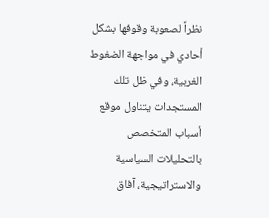نظراً لصعوبة وقوفها بشكل أحادي في مواجهة الضغوط الغربية، وفي ظل تلك المستجدات يتناول موقع أسباب المتخصص بالتحليلات السياسية والاستراتيجية، آفاق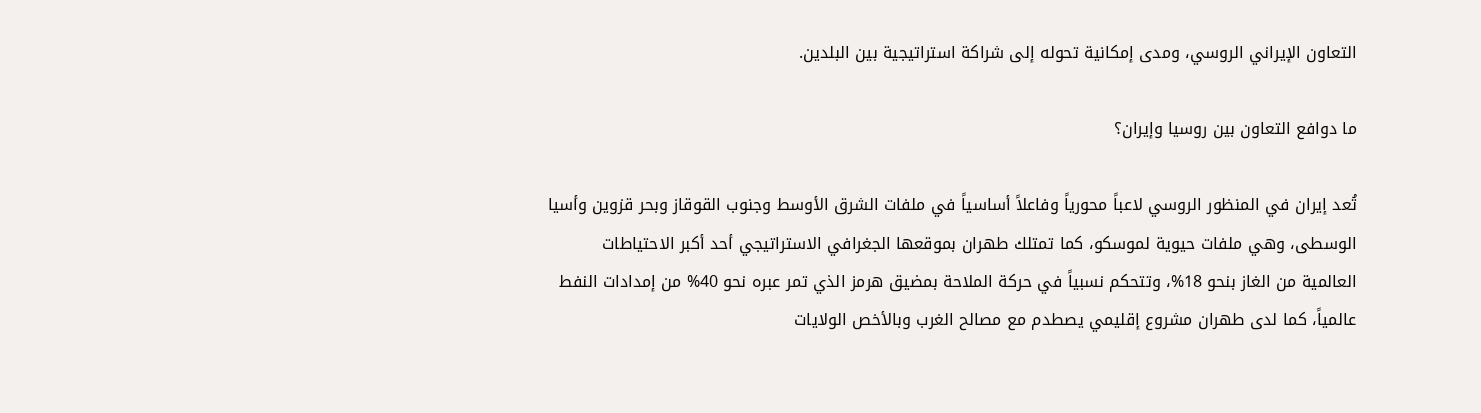التعاون الإيراني الروسي، ومدى إمكانية تحوله إلى شراكة استراتيجية بين البلدين.

ما دوافع التعاون بين روسيا وإيران؟

تُعد إيران في المنظور الروسي لاعباً محورياً وفاعلاً أساسياً في ملفات الشرق الأوسط وجنوب القوقاز وبحر قزوين وأسيا الوسطى، وهي ملفات حيوية لموسكو، كما تمتلك طهران بموقعها الجغرافي الاستراتيجي أحد أكبر الاحتياطات العالمية من الغاز بنحو 18%، وتتحكم نسبياً في حركة الملاحة بمضيق هرمز الذي تمر عبره نحو 40% من إمدادات النفط عالمياً، كما لدى طهران مشروع إقليمي يصطدم مع مصالح الغرب وبالأخص الولايات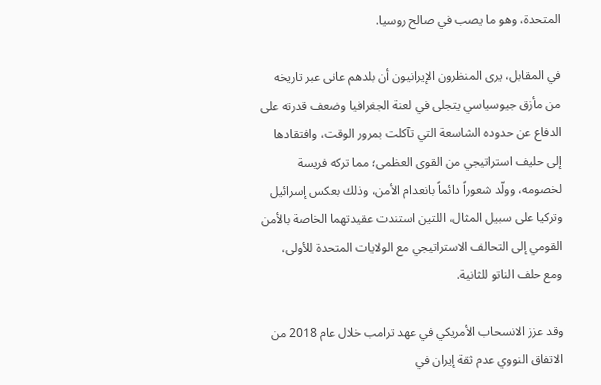المتحدة، وهو ما يصب في صالح روسيا.

في المقابل، يرى المنظرون الإيرانيون أن بلدهم عانى عبر تاريخه من مأزق جيوسياسي يتجلى في لعنة الجغرافيا وضعف قدرته على الدفاع عن حدوده الشاسعة التي تآكلت بمرور الوقت، وافتقادها إلى حليف استراتيجي من القوى العظمى؛ مما تركه فريسة لخصومه، وولّد شعوراً دائماً بانعدام الأمن، وذلك بعكس إسرائيل وتركيا على سبيل المثال، اللتين استندت عقيدتهما الخاصة بالأمن القومي إلى التحالف الاستراتيجي مع الولايات المتحدة للأولى، ومع حلف الناتو للثانية.

وقد عزز الانسحاب الأمريكي في عهد ترامب خلال عام 2018 من الاتفاق النووي عدم ثقة إيران في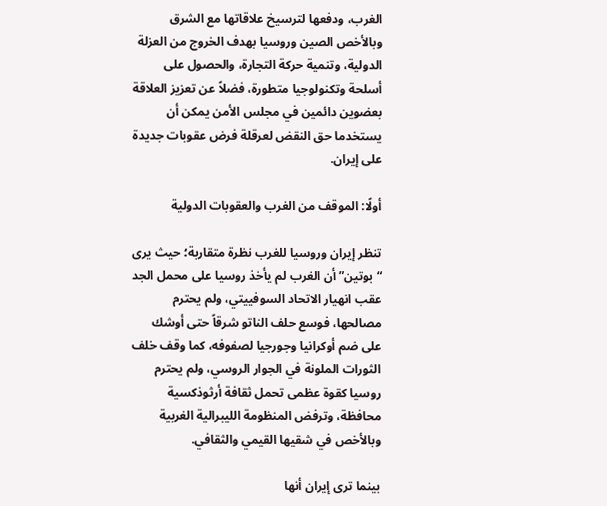الغرب، ودفعها لترسيخ علاقاتها مع الشرق وبالأخص الصين وروسيا بهدف الخروج من العزلة الدولية، وتنمية حركة التجارة، والحصول على أسلحة وتكنولوجيا متطورة، فضلاً عن تعزيز العلاقة بعضوين دائمين في مجلس الأمن يمكن أن يستخدما حق النقض لعرقلة فرض عقوبات جديدة على إيران.

أولًا: الموقف من الغرب والعقوبات الدولية

تنظر إيران وروسيا للغرب نظرة متقاربة؛ حيث يرى “بوتين” أن الغرب لم يأخذ روسيا على محمل الجد عقب انهيار الاتحاد السوفييتي، ولم يحترم مصالحها، فوسع حلف الناتو شرقاً حتى أوشك على ضم أوكرانيا وجورجيا لصفوفه، كما وقف خلف الثورات الملونة في الجوار الروسي، ولم يحترم روسيا كقوة عظمى تحمل ثقافة أرثوذكسية محافظة، وترفض المنظومة الليبرالية الغربية وبالأخص في شقيها القيمي والثقافي.

بينما ترى إيران أنها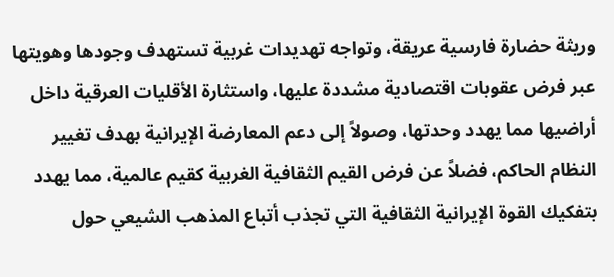وريثة حضارة فارسية عريقة، وتواجه تهديدات غربية تستهدف وجودها وهويتها عبر فرض عقوبات اقتصادية مشددة عليها، واستثارة الأقليات العرقية داخل أراضيها مما يهدد وحدتها، وصولاً إلى دعم المعارضة الإيرانية بهدف تغيير النظام الحاكم، فضلاً عن فرض القيم الثقافية الغربية كقيم عالمية، مما يهدد بتفكيك القوة الإيرانية الثقافية التي تجذب أتباع المذهب الشيعي حول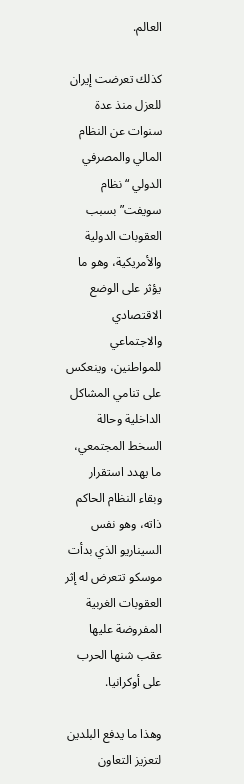العالم.

كذلك تعرضت إيران للعزل منذ عدة سنوات عن النظام المالي والمصرفي الدولي “نظام سويفت” بسبب العقوبات الدولية والأمريكية، وهو ما يؤثر على الوضع الاقتصادي والاجتماعي للمواطنين، وينعكس على تنامي المشاكل الداخلية وحالة السخط المجتمعي، ما يهدد استقرار وبقاء النظام الحاكم ذاته، وهو نفس السيناريو الذي بدأت موسكو تتعرض له إثر العقوبات الغربية المفروضة عليها عقب شنها الحرب على أوكرانيا.

وهذا ما يدفع البلدين لتعزيز التعاون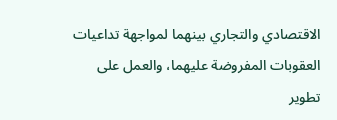الاقتصادي والتجاري بينهما لمواجهة تداعيات العقوبات المفروضة عليهما، والعمل على تطوير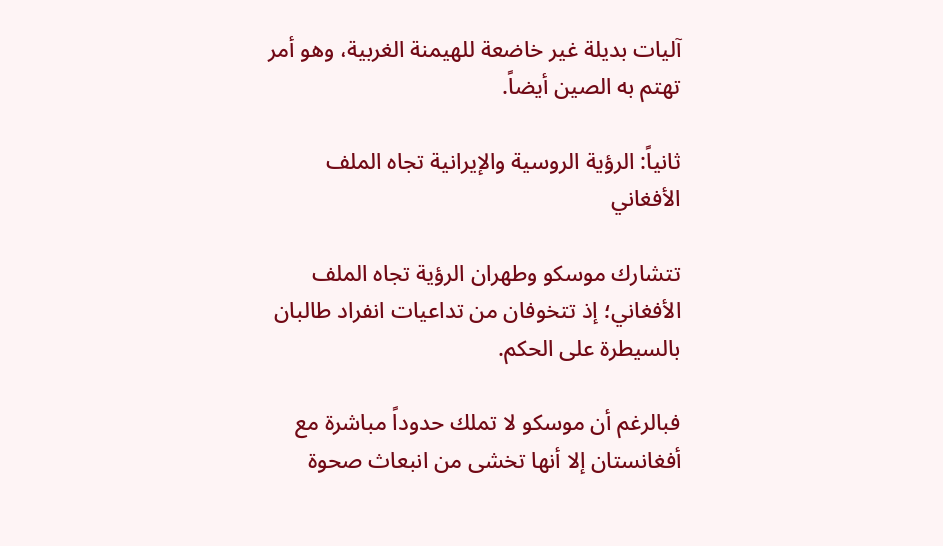آليات بديلة غير خاضعة للهيمنة الغربية، وهو أمر تهتم به الصين أيضاً.

ثانياً: الرؤية الروسية والإيرانية تجاه الملف الأفغاني

تتشارك موسكو وطهران الرؤية تجاه الملف الأفغاني؛ إذ تتخوفان من تداعيات انفراد طالبان بالسيطرة على الحكم.

فبالرغم أن موسكو لا تملك حدوداً مباشرة مع أفغانستان إلا أنها تخشى من انبعاث صحوة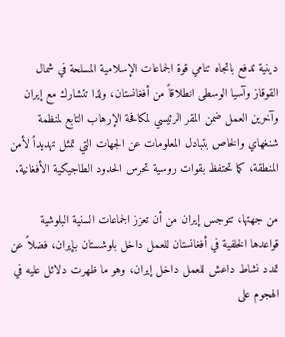دينية تدفع باتجاه تنامي قوة الجماعات الإسلامية المسلحة في شمال القوقاز وآسيا الوسطى انطلاقاً من أفغانستان، ولذا تتشارك مع إيران وآخرين العمل ضمن المقر الرئيسي لمكافحة الإرهاب التابع لمنظمة شنغهاي والخاص بتبادل المعلومات عن الجهات التي تمثل تهديداً لأمن المنطقة، كما تحتفظ بقوات روسية تحرس الحدود الطاجيكية الأفغانية.

من جهتها، تتوجس إيران من أن تعزز الجماعات السنية البلوشية قواعدها الخلفية في أفغانستان للعمل داخل بلوشستان بإيران، فضلاً عن تمدد نشاط داعش للعمل داخل إيران، وهو ما ظهرت دلائل عليه في الهجوم على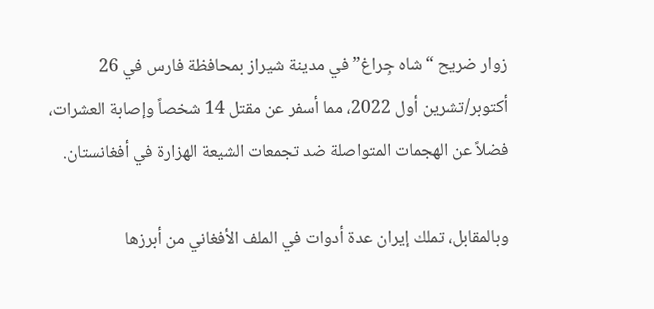زوار ضريح “شاه جِراغ” في مدينة شيراز بمحافظة فارس في 26 أكتوبر/تشرين أول 2022، مما أسفر عن مقتل 14 شخصاً وإصابة العشرات، فضلاً عن الهجمات المتواصلة ضد تجمعات الشيعة الهزارة في أفغانستان.

وبالمقابل، تملك إيران عدة أدوات في الملف الأفغاني من أبرزها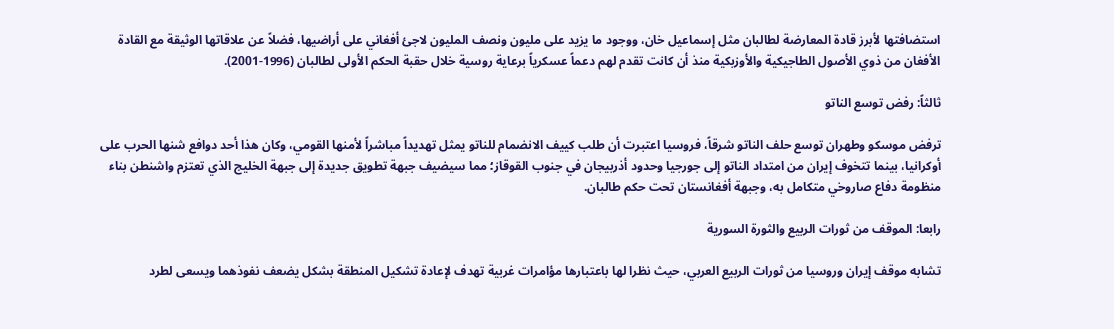استضافتها لأبرز قادة المعارضة لطالبان مثل إسماعيل خان، ووجود ما يزيد على مليون ونصف المليون لاجئ أفغاني على أراضيها، فضلاً عن علاقاتها الوثيقة مع القادة الأفغان من ذوي الأصول الطاجيكية والأوزبكية منذ أن كانت تقدم لهم دعماً عسكرياً برعاية روسية خلال حقبة الحكم الأولى لطالبان (1996-2001).

ثالثاً: رفض توسع الناتو

ترفض موسكو وطهران توسع حلف الناتو شرقاً، فروسيا اعتبرت أن طلب كييف الانضمام للناتو يمثل تهديداً مباشراً لأمنها القومي، وكان هذا أحد دوافع شنها الحرب على أوكرانيا، بينما تتخوف إيران من امتداد الناتو إلى جورجيا وحدود أذربيجان في جنوب القوقاز؛ مما سيضيف جبهة تطويق جديدة إلى جبهة الخليج الذي تعتزم واشنطن بناء منظومة دفاع صاروخي متكامل به، وجبهة أفغانستان تحت حكم طالبان.

رابعا: الموقف من ثورات الربيع والثورة السورية

تشابه موقف إيران وروسيا من ثورات الربيع العربي، حيث نظرا لها باعتبارها مؤامرات غربية تهدف لإعادة تشكيل المنطقة بشكل يضعف نفوذهما ويسعى لطرد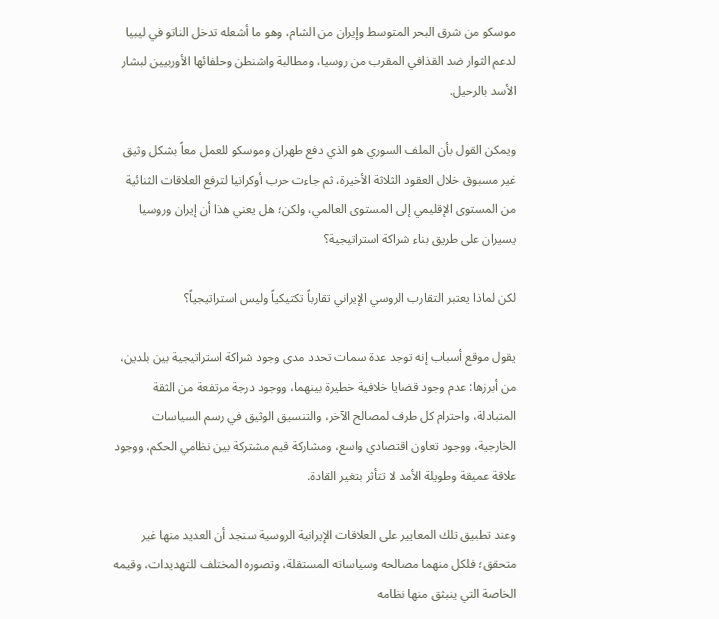موسكو من شرق البحر المتوسط وإيران من الشام، وهو ما أشعله تدخل الناتو في ليبيا لدعم الثوار ضد القذافي المقرب من روسيا، ومطالبة واشنطن وحلفائها الأوربيين لبشار الأسد بالرحيل.

ويمكن القول بأن الملف السوري هو الذي دفع طهران وموسكو للعمل معاً بشكل وثيق غير مسبوق خلال العقود الثلاثة الأخيرة، ثم جاءت حرب أوكرانيا لترفع العلاقات الثنائية من المستوى الإقليمي إلى المستوى العالمي، ولكن؛ هل يعني هذا أن إيران وروسيا يسيران على طريق بناء شراكة استراتيجية؟

لكن لماذا يعتبر التقارب الروسي الإيراني تقارباً تكتيكياً وليس استراتيجياً؟

يقول موقع أسباب إنه توجد عدة سمات تحدد مدى وجود شراكة استراتيجية بين بلدين، من أبرزها: عدم وجود قضايا خلافية خطيرة بينهما، ووجود درجة مرتفعة من الثقة المتبادلة، واحترام كل طرف لمصالح الآخر، والتنسيق الوثيق في رسم السياسات الخارجية، ووجود تعاون اقتصادي واسع، ومشاركة قيم مشتركة بين نظامي الحكم، ووجود علاقة عميقة وطويلة الأمد لا تتأثر بتغير القادة.

وعند تطبيق تلك المعايير على العلاقات الإيرانية الروسية سنجد أن العديد منها غير متحقق؛ فلكل منهما مصالحه وسياساته المستقلة، وتصوره المختلف للتهديدات، وقيمه الخاصة التي ينبثق منها نظامه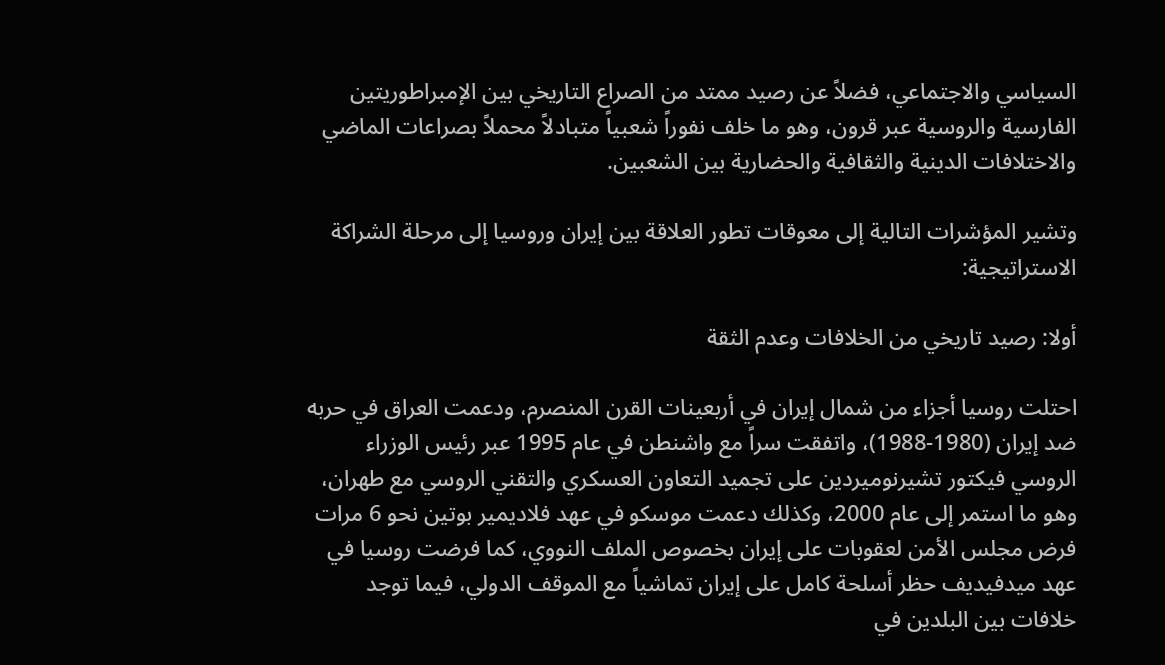السياسي والاجتماعي، فضلاً عن رصيد ممتد من الصراع التاريخي بين الإمبراطوريتين الفارسية والروسية عبر قرون، وهو ما خلف نفوراً شعبياً متبادلاً محملاً بصراعات الماضي والاختلافات الدينية والثقافية والحضارية بين الشعبين.

وتشير المؤشرات التالية إلى معوقات تطور العلاقة بين إيران وروسيا إلى مرحلة الشراكة الاستراتيجية:

أولا: رصيد تاريخي من الخلافات وعدم الثقة

احتلت روسيا أجزاء من شمال إيران في أربعينات القرن المنصرم، ودعمت العراق في حربه ضد إيران (1980-1988)، واتفقت سراً مع واشنطن في عام 1995 عبر رئيس الوزراء الروسي فيكتور تشيرنوميردين على تجميد التعاون العسكري والتقني الروسي مع طهران، وهو ما استمر إلى عام 2000، وكذلك دعمت موسكو في عهد فلاديمير بوتين نحو 6 مرات فرض مجلس الأمن لعقوبات على إيران بخصوص الملف النووي، كما فرضت روسيا في عهد ميدفيديف حظر أسلحة كامل على إيران تماشياً مع الموقف الدولي، فيما توجد خلافات بين البلدين في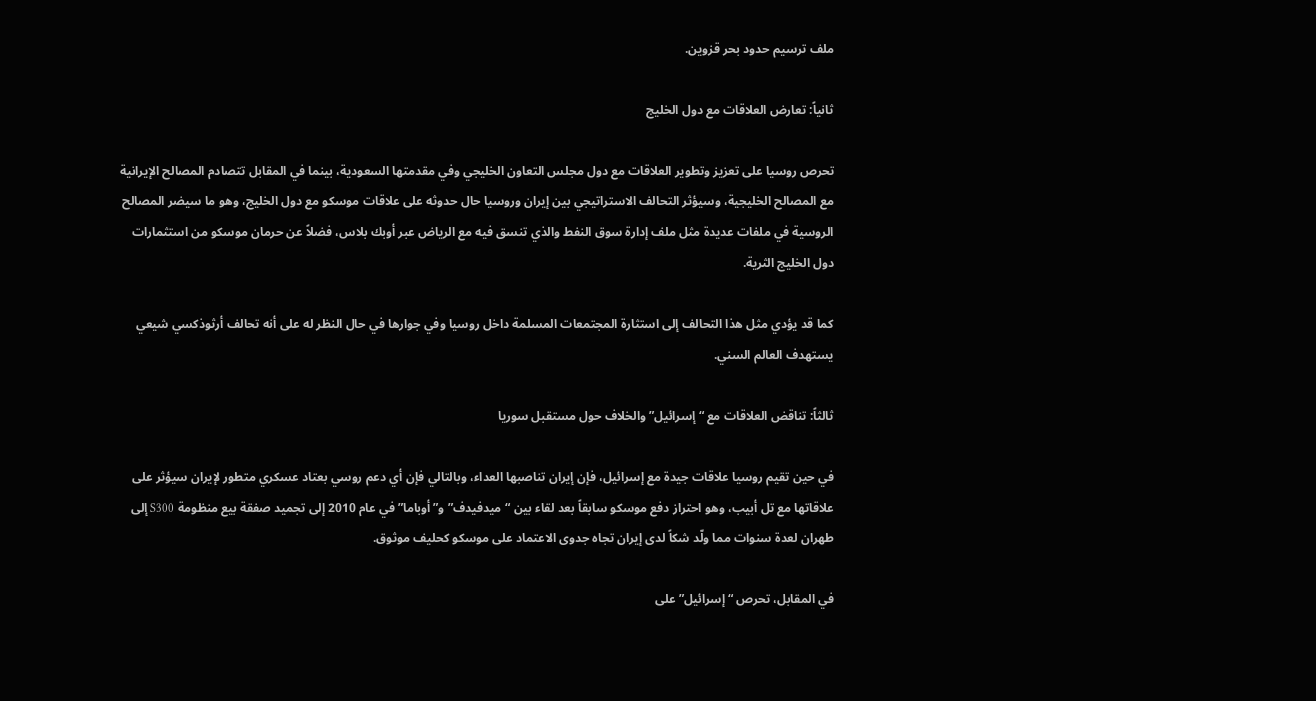ملف ترسيم حدود بحر قزوين.

ثانياً: تعارض العلاقات مع دول الخليج

تحرص روسيا على تعزيز وتطوير العلاقات مع دول مجلس التعاون الخليجي وفي مقدمتها السعودية، بينما في المقابل تتصادم المصالح الإيرانية مع المصالح الخليجية، وسيؤثر التحالف الاستراتيجي بين إيران وروسيا حال حدوثه على علاقات موسكو مع دول الخليج، وهو ما سيضر المصالح الروسية في ملفات عديدة مثل ملف إدارة سوق النفط والذي تنسق فيه مع الرياض عبر أوبك بلاس، فضلاً عن حرمان موسكو من استثمارات دول الخليج الثرية.

كما قد يؤدي مثل هذا التحالف إلى استثارة المجتمعات المسلمة داخل روسيا وفي جوارها في حال النظر له على أنه تحالف أرثوذكسي شيعي يستهدف العالم السني.

ثالثاً: تناقض العلاقات مع “إسرائيل” والخلاف حول مستقبل سوريا

في حين تقيم روسيا علاقات جيدة مع إسرائيل، فإن إيران تناصبها العداء، وبالتالي فإن أي دعم روسي بعتاد عسكري متطور لإيران سيؤثر على علاقاتها مع تل أبيب، وهو احتراز دفع موسكو سابقاً بعد لقاء بين “ميدفيدف” و”أوباما” في عام 2010 إلى تجميد صفقة بيع منظومة S300 إلى طهران لعدة سنوات مما ولّد شكاً لدى إيران تجاه جدوى الاعتماد على موسكو كحليف موثوق.

في المقابل، تحرص “إسرائيل” على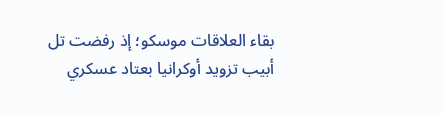بقاء العلاقات موسكو؛ إذ رفضت تل أبيب تزويد أوكرانيا بعتاد عسكري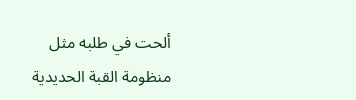ألحت في طلبه مثل منظومة القبة الحديدية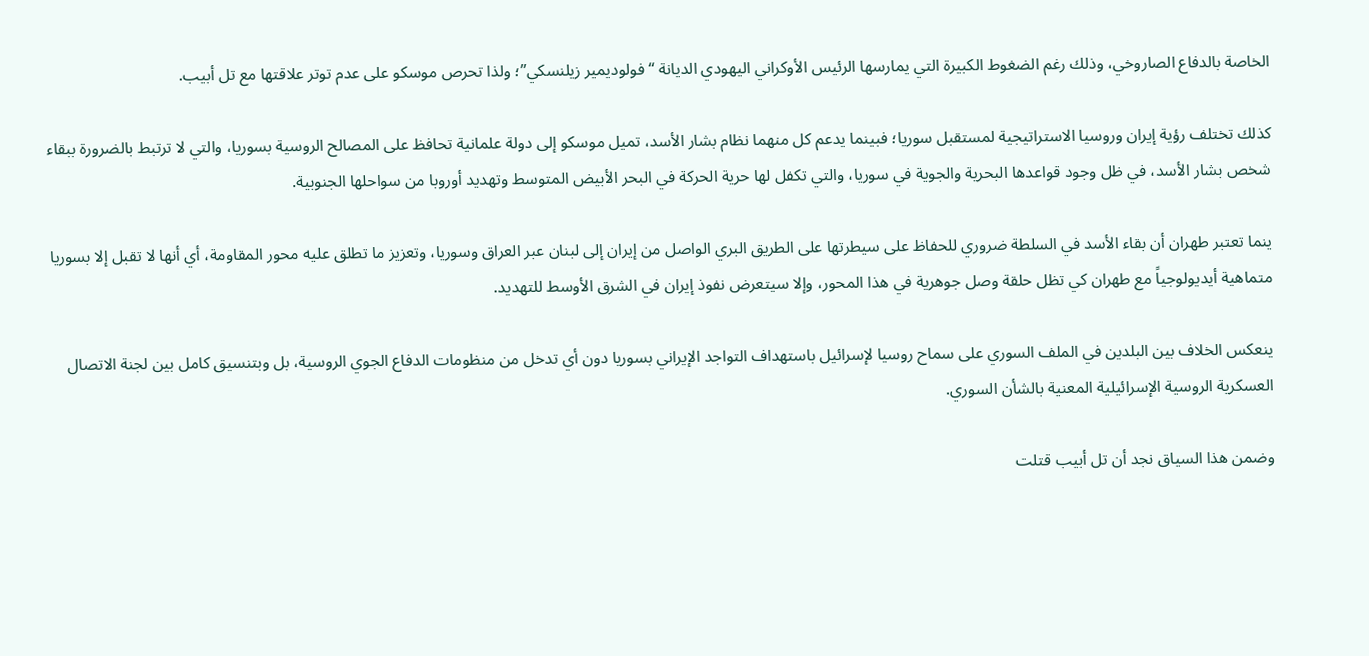الخاصة بالدفاع الصاروخي، وذلك رغم الضغوط الكبيرة التي يمارسها الرئيس الأوكراني اليهودي الديانة “فولوديمير زيلنسكي”؛ ولذا تحرص موسكو على عدم توتر علاقتها مع تل أبيب.

كذلك تختلف رؤية إيران وروسيا الاستراتيجية لمستقبل سوريا؛ فبينما يدعم كل منهما نظام بشار الأسد، تميل موسكو إلى دولة علمانية تحافظ على المصالح الروسية بسوريا، والتي لا ترتبط بالضرورة ببقاء شخص بشار الأسد، في ظل وجود قواعدها البحرية والجوية في سوريا، والتي تكفل لها حرية الحركة في البحر الأبيض المتوسط وتهديد أوروبا من سواحلها الجنوبية.

ينما تعتبر طهران أن بقاء الأسد في السلطة ضروري للحفاظ على سيطرتها على الطريق البري الواصل من إيران إلى لبنان عبر العراق وسوريا، وتعزيز ما تطلق عليه محور المقاومة، أي أنها لا تقبل إلا بسوريا متماهية أيديولوجياً مع طهران كي تظل حلقة وصل جوهرية في هذا المحور، وإلا سيتعرض نفوذ إيران في الشرق الأوسط للتهديد.

ينعكس الخلاف بين البلدين في الملف السوري على سماح روسيا لإسرائيل باستهداف التواجد الإيراني بسوريا دون أي تدخل من منظومات الدفاع الجوي الروسية، بل وبتنسيق كامل بين لجنة الاتصال العسكرية الروسية الإسرائيلية المعنية بالشأن السوري.

وضمن هذا السياق نجد أن تل أبيب قتلت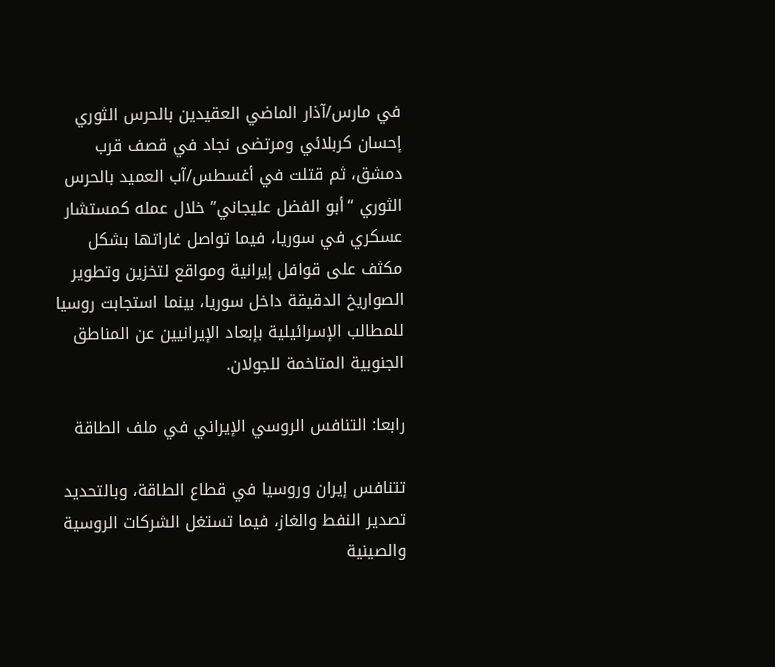في مارس/آذار الماضي العقيدين بالحرس الثوري إحسان كربلائي ومرتضى نجاد في قصف قرب دمشق، ثم قتلت في أغسطس/آب العميد بالحرس الثوري “أبو الفضل عليجاني” خلال عمله كمستشار عسكري في سوريا، فيما تواصل غاراتها بشكل مكثف على قوافل إيرانية ومواقع لتخزين وتطوير الصواريخ الدقيقة داخل سوريا، بينما استجابت روسيا للمطالب الإسرائيلية بإبعاد الإيرانيين عن المناطق الجنوبية المتاخمة للجولان.

رابعا: التنافس الروسي الإيراني في ملف الطاقة

تتنافس إيران وروسيا في قطاع الطاقة، وبالتحديد تصدير النفط والغاز، فيما تستغل الشركات الروسية والصينية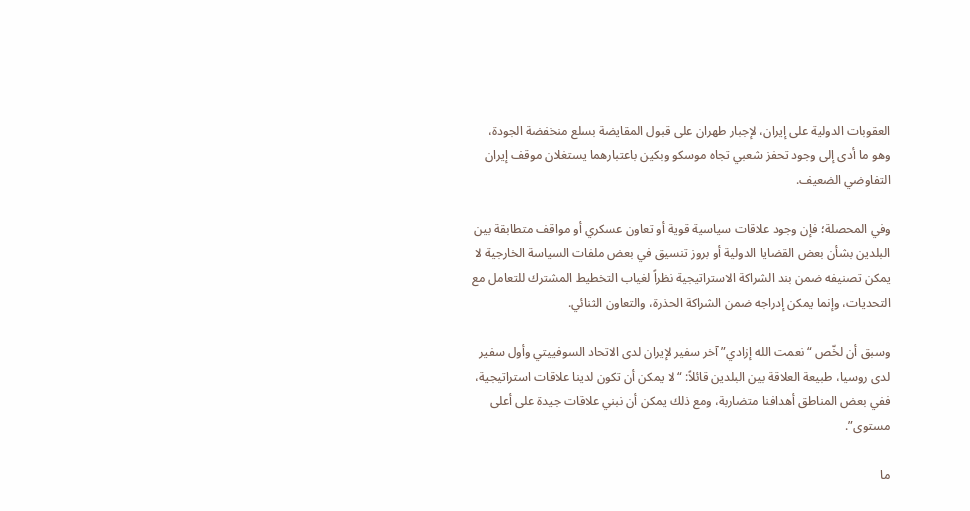العقوبات الدولية على إيران، لإجبار طهران على قبول المقايضة بسلع منخفضة الجودة، وهو ما أدى إلى وجود تحفز شعبي تجاه موسكو وبكين باعتبارهما يستغلان موقف إيران التفاوضي الضعيف.

وفي المحصلة؛ فإن وجود علاقات سياسية قوية أو تعاون عسكري أو مواقف متطابقة بين البلدين بشأن بعض القضايا الدولية أو بروز تنسيق في بعض ملفات السياسة الخارجية لا يمكن تصنيفه ضمن بند الشراكة الاستراتيجية نظراً لغياب التخطيط المشترك للتعامل مع التحديات، وإنما يمكن إدراجه ضمن الشراكة الحذرة، والتعاون الثنائي.

وسبق أن لخّص “نعمت الله إزادي” آخر سفير لإيران لدى الاتحاد السوفييتي وأول سفير لدى روسيا، طبيعة العلاقة بين البلدين قائلاً: “لا يمكن أن تكون لدينا علاقات استراتيجية، ففي بعض المناطق أهدافنا متضاربة، ومع ذلك يمكن أن نبني علاقات جيدة على أعلى مستوى”.

ما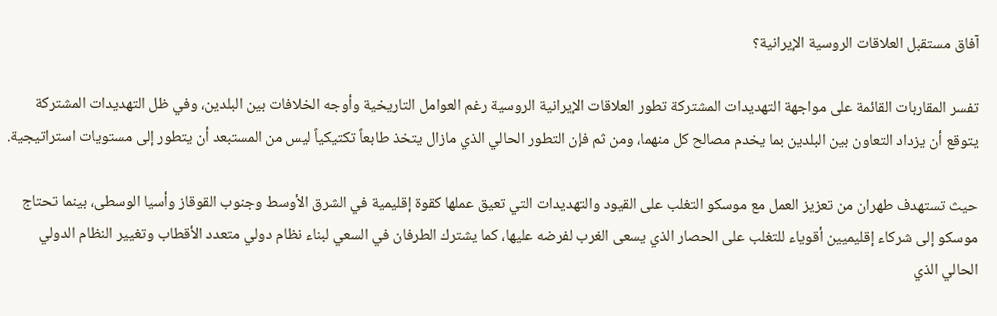آفاق مستقبل العلاقات الروسية الإيرانية؟

تفسر المقاربات القائمة على مواجهة التهديدات المشتركة تطور العلاقات الإيرانية الروسية رغم العوامل التاريخية وأوجه الخلافات بين البلدين، وفي ظل التهديدات المشتركة يتوقع أن يزداد التعاون بين البلدين بما يخدم مصالح كل منهما، ومن ثم فإن التطور الحالي الذي مازال يتخذ طابعاً تكتيكياً ليس من المستبعد أن يتطور إلى مستويات استراتيجية.

حيث تستهدف طهران من تعزيز العمل مع موسكو التغلب على القيود والتهديدات التي تعيق عملها كقوة إقليمية في الشرق الأوسط وجنوب القوقاز وأسيا الوسطى، بينما تحتاج موسكو إلى شركاء إقليميين أقوياء للتغلب على الحصار الذي يسعى الغرب لفرضه عليها، كما يشترك الطرفان في السعي لبناء نظام دولي متعدد الأقطاب وتغيير النظام الدولي الحالي الذي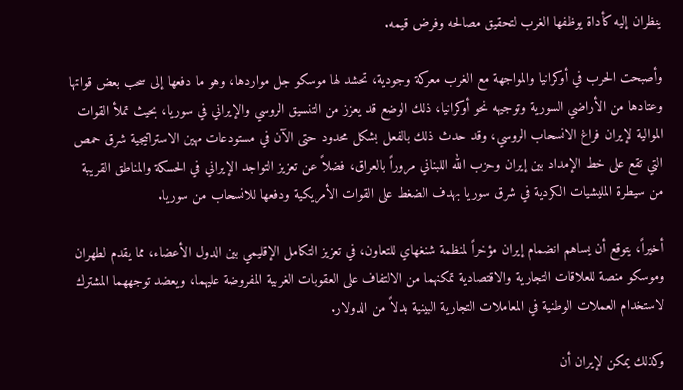ينظران إليه كأداة يوظفها الغرب لتحقيق مصالحه وفرض قيمه.

وأصبحت الحرب في أوكرانيا والمواجهة مع الغرب معركة وجودية، تحشد لها موسكو جل مواردها، وهو ما دفعها إلى سحب بعض قواتها وعتادها من الأراضي السورية وتوجيهه نحو أوكرانيا، ذلك الوضع قد يعزز من التنسيق الروسي والإيراني في سوريا، بحيث تملأ القوات الموالية لإيران فراغ الانسحاب الروسي، وقد حدث ذلك بالفعل بشكل محدود حتى الآن في مستودعات مهين الاستراتيجية شرق حمص التي تقع على خط الإمداد بين إيران وحزب الله اللبناني مروراً بالعراق، فضلاً عن تعزيز التواجد الإيراني في الحسكة والمناطق القريبة من سيطرة المليشيات الكردية في شرق سوريا بهدف الضغط على القوات الأمريكية ودفعها للانسحاب من سوريا.

أخيراً، يتوقع أن يساهم انضمام إيران مؤخراً لمنظمة شنغهاي للتعاون، في تعزيز التكامل الإقليمي بين الدول الأعضاء، مما يقدم لطهران وموسكو منصة للعلاقات التجارية والاقتصادية تمكنهما من الالتفاف على العقوبات الغربية المفروضة عليهما، ويعضد توجههما المشترك لاستخدام العملات الوطنية في المعاملات التجارية البينية بدلاً من الدولار.

وكذلك يمكن لإيران أن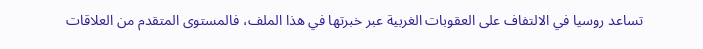تساعد روسيا في الالتفاف على العقوبات الغربية عبر خبرتها في هذا الملف، فالمستوى المتقدم من العلاقات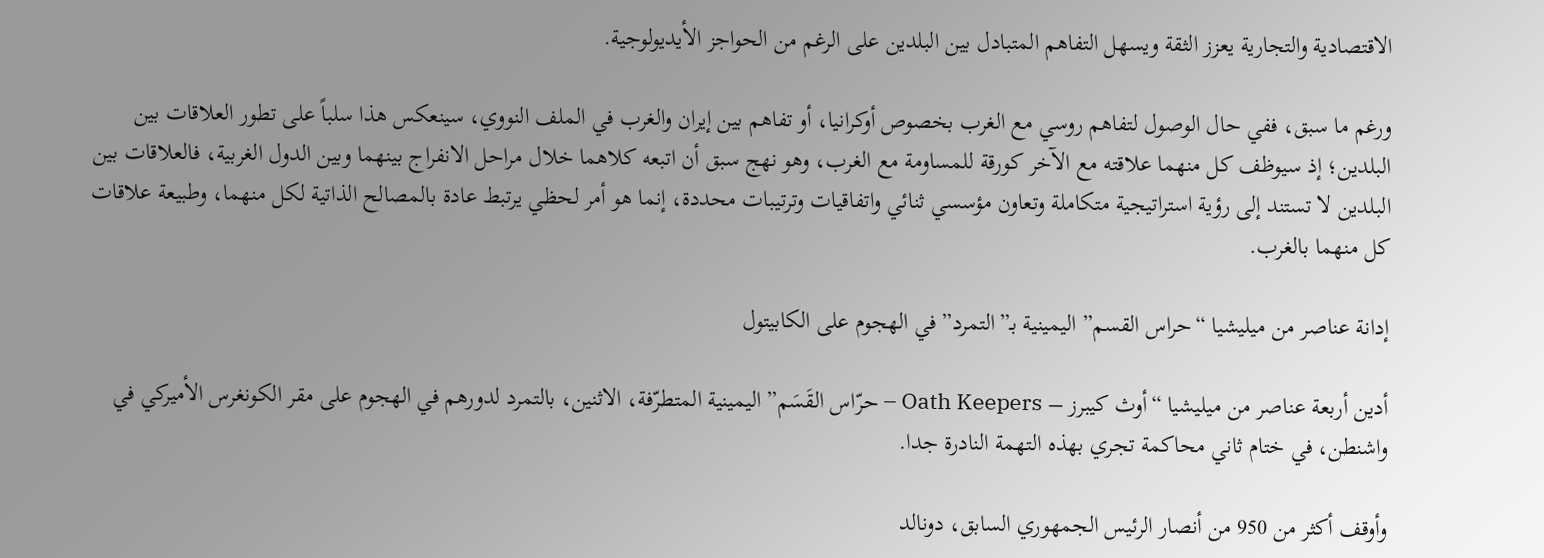الاقتصادية والتجارية يعزز الثقة ويسهل التفاهم المتبادل بين البلدين على الرغم من الحواجز الأيديولوجية.

ورغم ما سبق، ففي حال الوصول لتفاهم روسي مع الغرب بخصوص أوكرانيا، أو تفاهم بين إيران والغرب في الملف النووي، سينعكس هذا سلباً على تطور العلاقات بين البلدين؛ إذ سيوظف كل منهما علاقته مع الآخر كورقة للمساومة مع الغرب، وهو نهج سبق أن اتبعه كلاهما خلال مراحل الانفراج بينهما وبين الدول الغربية، فالعلاقات بين البلدين لا تستند إلى رؤية استراتيجية متكاملة وتعاون مؤسسي ثنائي واتفاقيات وترتيبات محددة، إنما هو أمر لحظي يرتبط عادة بالمصالح الذاتية لكل منهما، وطبيعة علاقات كل منهما بالغرب.

إدانة عناصر من ميليشيا “حراس القسم” اليمينية بـ”التمرد” في الهجوم على الكابيتول

أدين أربعة عناصر من ميليشيا “أوث كيبرز – Oath Keepers – حرّاس القَسَم” اليمينية المتطرّفة، الاثنين، بالتمرد لدورهم في الهجوم على مقر الكونغرس الأميركي في واشنطن، في ختام ثاني محاكمة تجري بهذه التهمة النادرة جدا.

وأوقف أكثر من 950 من أنصار الرئيس الجمهوري السابق، دونالد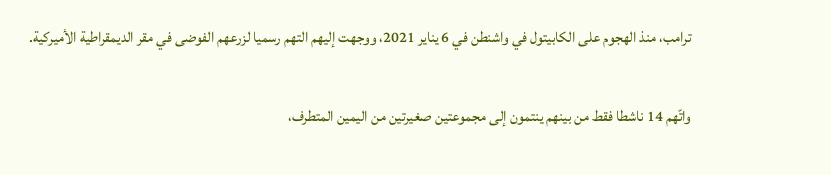ترامب، منذ الهجوم على الكابيتول في واشنطن في 6 يناير 2021، ووجهت إليهم التهم رسميا لزرعهم الفوضى في مقر الديمقراطية الأميركية.

واتّهم 14 ناشطا فقط من بينهم ينتمون إلى مجموعتين صغيرتين من اليمين المتطرف،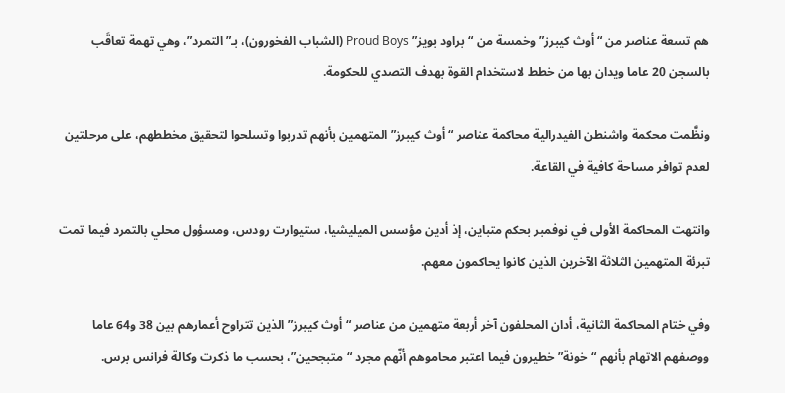هم تسعة عناصر من “أوث كيبرز” وخمسة من “براود بويز” Proud Boys (الشباب الفخورون)، بـ”التمرد”، وهي تهمة تعاقَب بالسجن 20 عاما ويدان بها من خطط لاستخدام القوة بهدف التصدي للحكومة.

ونظَّمت محكمة واشنطن الفيدرالية محاكمة عناصر “أوث كيبرز” المتهمين بأنهم تدربوا وتسلحوا لتحقيق مخططهم، على مرحلتين لعدم توافر مساحة كافية في القاعة.

وانتهت المحاكمة الأولى في نوفمبر بحكم متباين، إذ أدين مؤسس الميليشيا، ستيوارت رودس، ومسؤول محلي بالتمرد فيما تمت تبرئة المتهمين الثلاثة الآخرين الذين كانوا يحاكمون معهم.

وفي ختام المحاكمة الثانية، أدان المحلفون آخر أربعة متهمين من عناصر “أوث كيبرز” الذين تتراوح أعمارهم بين 38 و64 عاما ووصفهم الاتهام بأنهم “خونة” خطيرون فيما اعتبر محاموهم أنّهم مجرد “متبجحين”، بحسب ما ذكرت وكالة فرانس برس.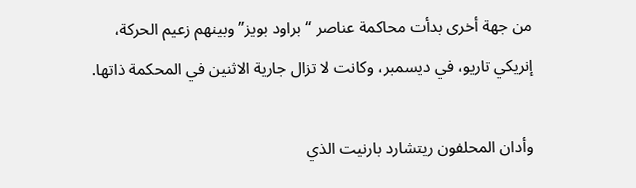من جهة أخرى بدأت محاكمة عناصر “براود بويز” وبينهم زعيم الحركة، إنريكي تاريو، في ديسمبر، وكانت لا تزال جارية الاثنين في المحكمة ذاتها.

وأدان المحلفون ريتشارد بارنيت الذي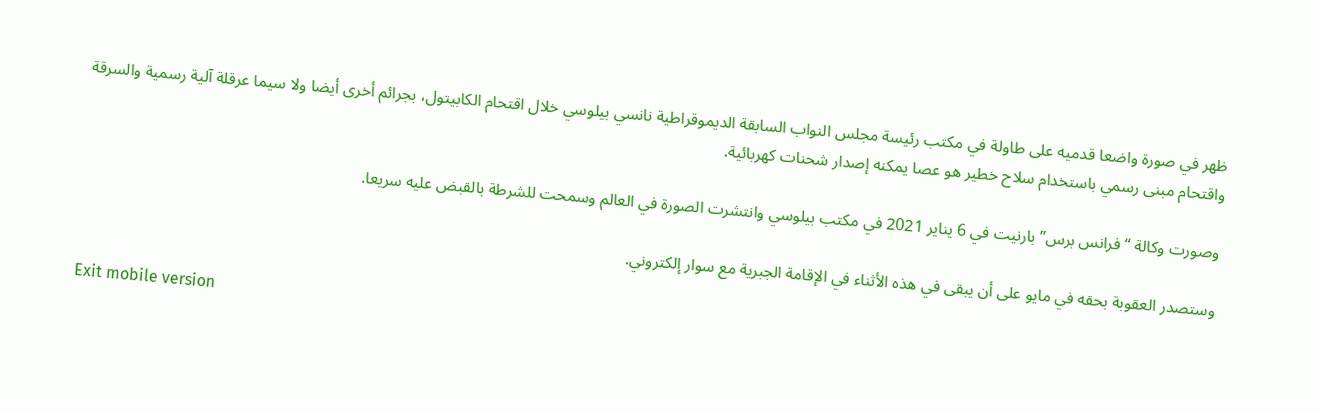ظهر في صورة واضعا قدميه على طاولة في مكتب رئيسة مجلس النواب السابقة الديموقراطية نانسي بيلوسي خلال اقتحام الكابيتول، بجرائم أخرى أيضا ولا سيما عرقلة آلية رسمية والسرقة واقتحام مبنى رسمي باستخدام سلاح خطير هو عصا يمكنه إصدار شحنات كهربائية.

وصورت وكالة “فرانس برس” بارنيت في 6 يناير 2021 في مكتب بيلوسي وانتشرت الصورة في العالم وسمحت للشرطة بالقبض عليه سريعا.

وستصدر العقوبة بحقه في مايو على أن يبقى في هذه الأثناء في الإقامة الجبرية مع سوار إلكتروني.

Exit mobile version